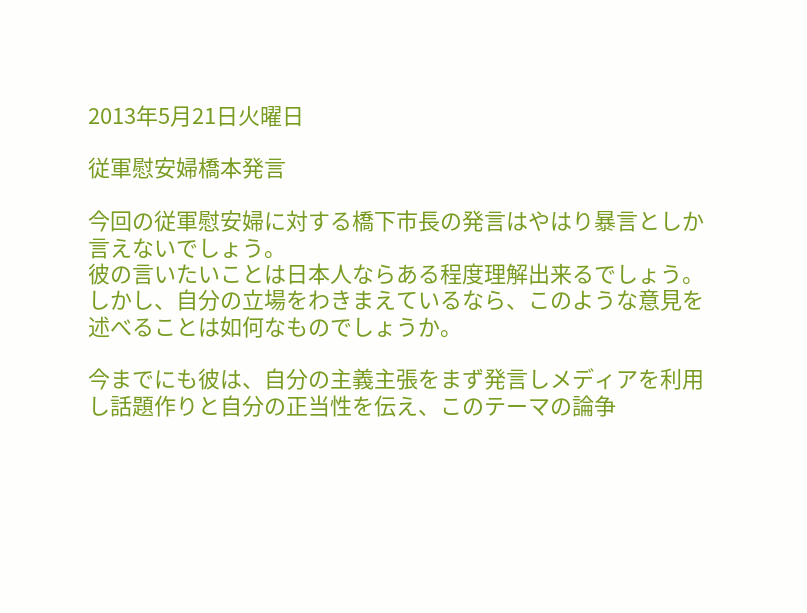2013年5月21日火曜日

従軍慰安婦橋本発言

今回の従軍慰安婦に対する橋下市長の発言はやはり暴言としか言えないでしょう。
彼の言いたいことは日本人ならある程度理解出来るでしょう。
しかし、自分の立場をわきまえているなら、このような意見を述べることは如何なものでしょうか。

今までにも彼は、自分の主義主張をまず発言しメディアを利用し話題作りと自分の正当性を伝え、このテーマの論争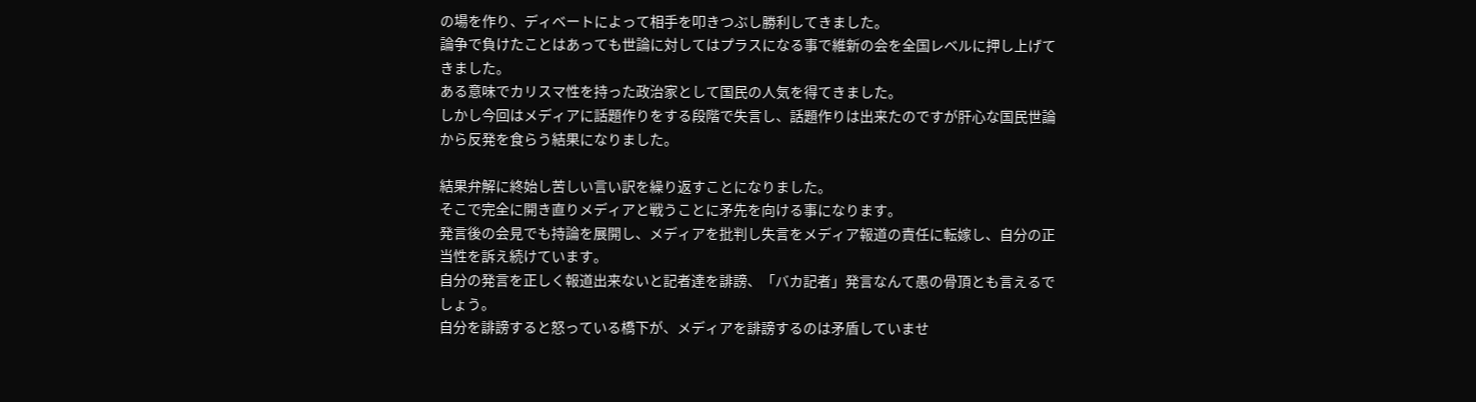の場を作り、ディベートによって相手を叩きつぶし勝利してきました。
論争で負けたことはあっても世論に対してはプラスになる事で維新の会を全国レベルに押し上げてきました。
ある意味でカリスマ性を持った政治家として国民の人気を得てきました。
しかし今回はメディアに話題作りをする段階で失言し、話題作りは出来たのですが肝心な国民世論から反発を食らう結果になりました。

結果弁解に終始し苦しい言い訳を繰り返すことになりました。
そこで完全に開き直りメディアと戦うことに矛先を向ける事になります。
発言後の会見でも持論を展開し、メディアを批判し失言をメディア報道の責任に転嫁し、自分の正当性を訴え続けています。
自分の発言を正しく報道出来ないと記者達を誹謗、「バカ記者」発言なんて愚の骨頂とも言えるでしょう。
自分を誹謗すると怒っている橋下が、メディアを誹謗するのは矛盾していませ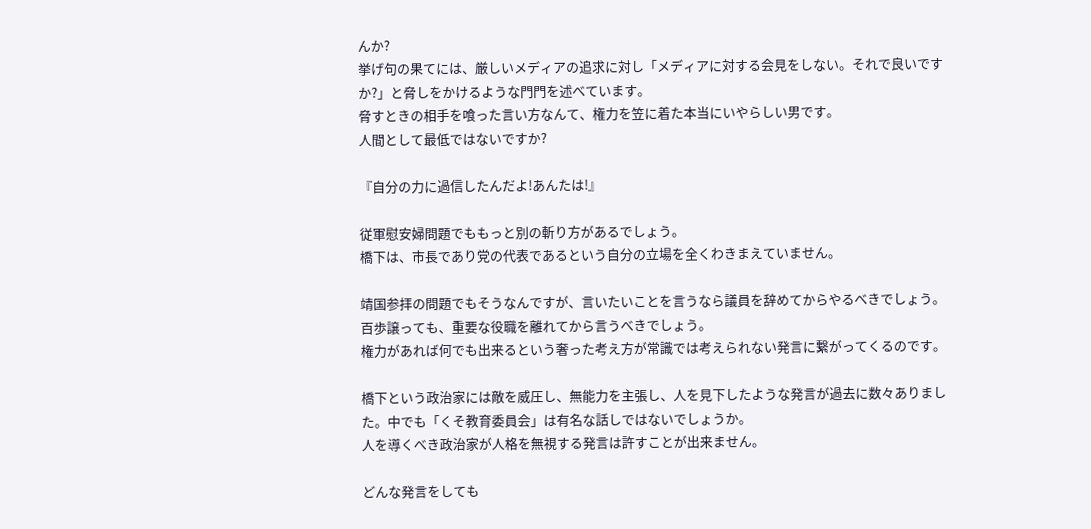んか?
挙げ句の果てには、厳しいメディアの追求に対し「メディアに対する会見をしない。それで良いですか?」と脅しをかけるような門門を述べています。
脅すときの相手を喰った言い方なんて、権力を笠に着た本当にいやらしい男です。
人間として最低ではないですか?

『自分の力に過信したんだよ!あんたは!』

従軍慰安婦問題でももっと別の斬り方があるでしょう。
橋下は、市長であり党の代表であるという自分の立場を全くわきまえていません。

靖国参拝の問題でもそうなんですが、言いたいことを言うなら議員を辞めてからやるべきでしょう。
百歩譲っても、重要な役職を離れてから言うべきでしょう。
権力があれば何でも出来るという奢った考え方が常識では考えられない発言に繋がってくるのです。

橋下という政治家には敵を威圧し、無能力を主張し、人を見下したような発言が過去に数々ありました。中でも「くそ教育委員会」は有名な話しではないでしょうか。
人を導くべき政治家が人格を無視する発言は許すことが出来ません。

どんな発言をしても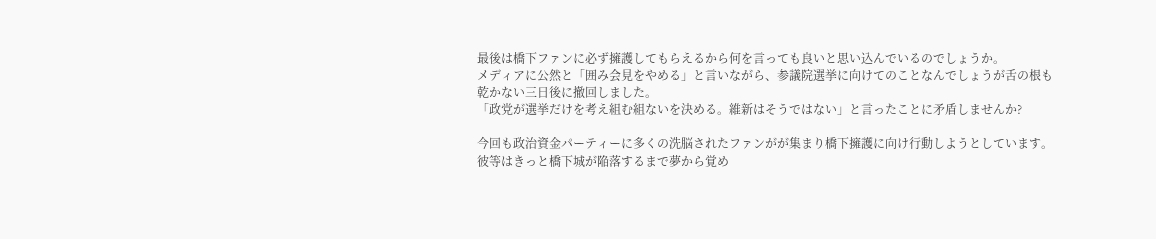最後は橋下ファンに必ず擁護してもらえるから何を言っても良いと思い込んでいるのでしょうか。
メディアに公然と「囲み会見をやめる」と言いながら、参議院選挙に向けてのことなんでしょうが舌の根も乾かない三日後に撤回しました。
「政党が選挙だけを考え組む組ないを決める。維新はそうではない」と言ったことに矛盾しませんか?

今回も政治資金パーティーに多くの洗脳されたファンがが集まり橋下擁護に向け行動しようとしています。
彼等はきっと橋下城が陥落するまで夢から覚め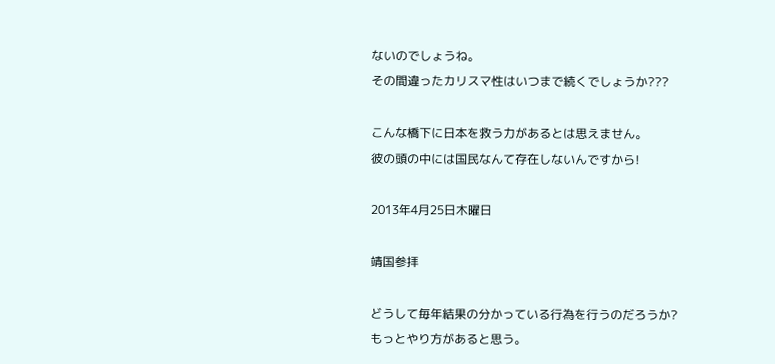ないのでしょうね。
その間違ったカリスマ性はいつまで続くでしょうか???

こんな橋下に日本を救う力があるとは思えません。
彼の頭の中には国民なんて存在しないんですから!

2013年4月25日木曜日

靖国参拝

どうして毎年結果の分かっている行為を行うのだろうか?
もっとやり方があると思う。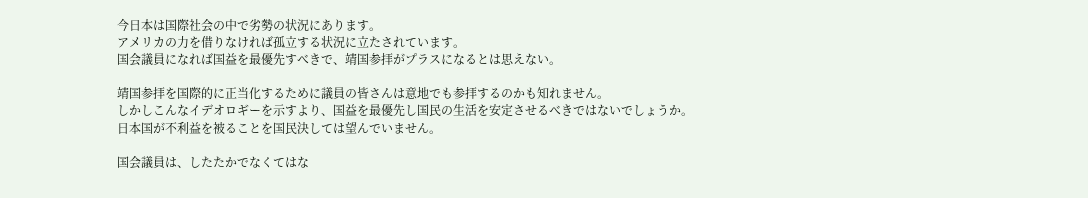今日本は国際社会の中で劣勢の状況にあります。
アメリカの力を借りなければ孤立する状況に立たされています。
国会議員になれば国益を最優先すべきで、靖国参拝がプラスになるとは思えない。

靖国参拝を国際的に正当化するために議員の皆さんは意地でも参拝するのかも知れません。
しかしこんなイデオロギーを示すより、国益を最優先し国民の生活を安定させるべきではないでしょうか。
日本国が不利益を被ることを国民決しては望んでいません。

国会議員は、したたかでなくてはな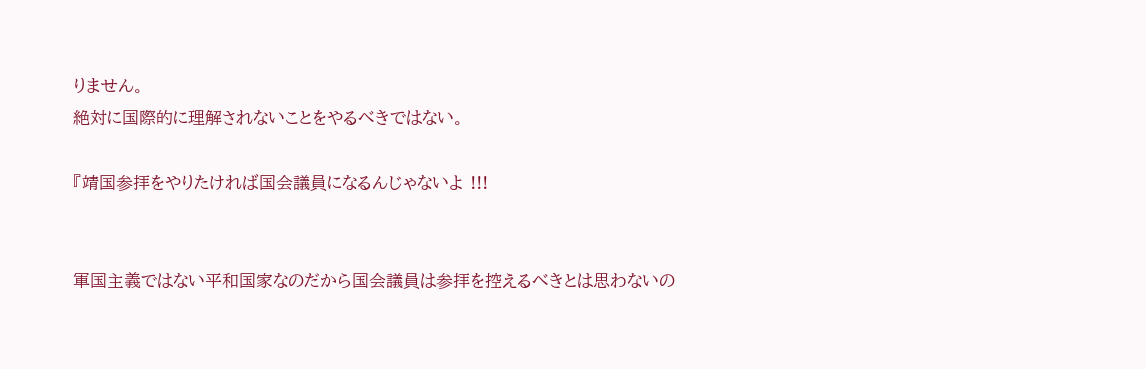りません。
絶対に国際的に理解されないことをやるべきではない。

『靖国参拝をやりたければ国会議員になるんじゃないよ !!!


軍国主義ではない平和国家なのだから国会議員は参拝を控えるべきとは思わないの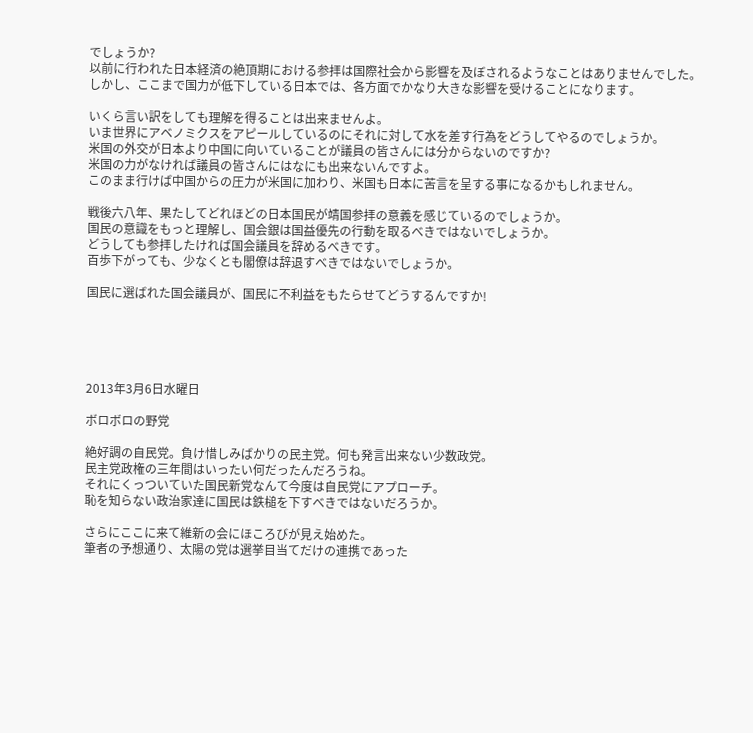でしょうか?
以前に行われた日本経済の絶頂期における参拝は国際社会から影響を及ぼされるようなことはありませんでした。
しかし、ここまで国力が低下している日本では、各方面でかなり大きな影響を受けることになります。

いくら言い訳をしても理解を得ることは出来ませんよ。
いま世界にアベノミクスをアピールしているのにそれに対して水を差す行為をどうしてやるのでしょうか。
米国の外交が日本より中国に向いていることが議員の皆さんには分からないのですか?
米国の力がなければ議員の皆さんにはなにも出来ないんですよ。
このまま行けば中国からの圧力が米国に加わり、米国も日本に苦言を呈する事になるかもしれません。

戦後六八年、果たしてどれほどの日本国民が靖国参拝の意義を感じているのでしょうか。
国民の意識をもっと理解し、国会銀は国益優先の行動を取るべきではないでしょうか。
どうしても参拝したければ国会議員を辞めるべきです。
百歩下がっても、少なくとも閣僚は辞退すべきではないでしょうか。

国民に選ばれた国会議員が、国民に不利益をもたらせてどうするんですか!





2013年3月6日水曜日

ボロボロの野党

絶好調の自民党。負け惜しみばかりの民主党。何も発言出来ない少数政党。
民主党政権の三年間はいったい何だったんだろうね。
それにくっついていた国民新党なんて今度は自民党にアプローチ。
恥を知らない政治家達に国民は鉄槌を下すべきではないだろうか。

さらにここに来て維新の会にほころびが見え始めた。
筆者の予想通り、太陽の党は選挙目当てだけの連携であった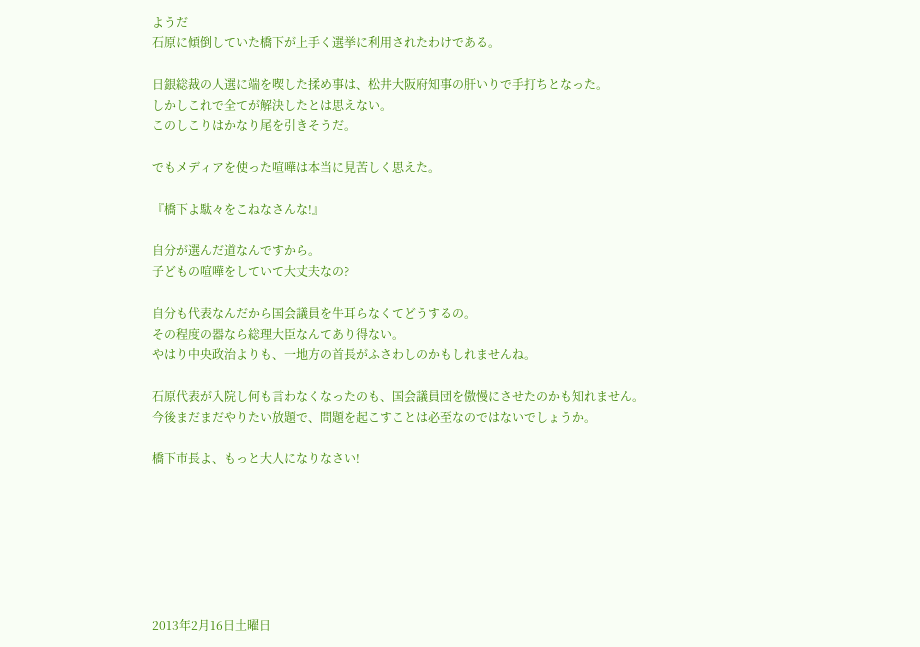ようだ
石原に傾倒していた橋下が上手く選挙に利用されたわけである。

日銀総裁の人選に端を喫した揉め事は、松井大阪府知事の肝いりで手打ちとなった。
しかしこれで全てが解決したとは思えない。
このしこりはかなり尾を引きそうだ。

でもメディアを使った喧嘩は本当に見苦しく思えた。

『橋下よ駄々をこねなさんな!』

自分が選んだ道なんですから。
子どもの喧嘩をしていて大丈夫なの?

自分も代表なんだから国会議員を牛耳らなくてどうするの。
その程度の器なら総理大臣なんてあり得ない。
やはり中央政治よりも、一地方の首長がふさわしのかもしれませんね。

石原代表が入院し何も言わなくなったのも、国会議員団を傲慢にさせたのかも知れません。
今後まだまだやりたい放題で、問題を起こすことは必至なのではないでしょうか。

橋下市長よ、もっと大人になりなさい!







2013年2月16日土曜日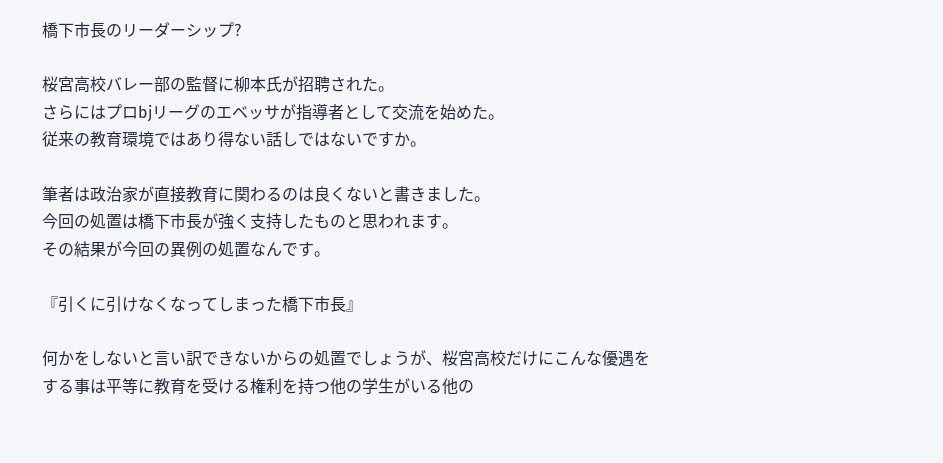橋下市長のリーダーシップ?

桜宮高校バレー部の監督に柳本氏が招聘された。
さらにはプロbjリーグのエベッサが指導者として交流を始めた。
従来の教育環境ではあり得ない話しではないですか。

筆者は政治家が直接教育に関わるのは良くないと書きました。
今回の処置は橋下市長が強く支持したものと思われます。
その結果が今回の異例の処置なんです。

『引くに引けなくなってしまった橋下市長』

何かをしないと言い訳できないからの処置でしょうが、桜宮高校だけにこんな優遇をする事は平等に教育を受ける権利を持つ他の学生がいる他の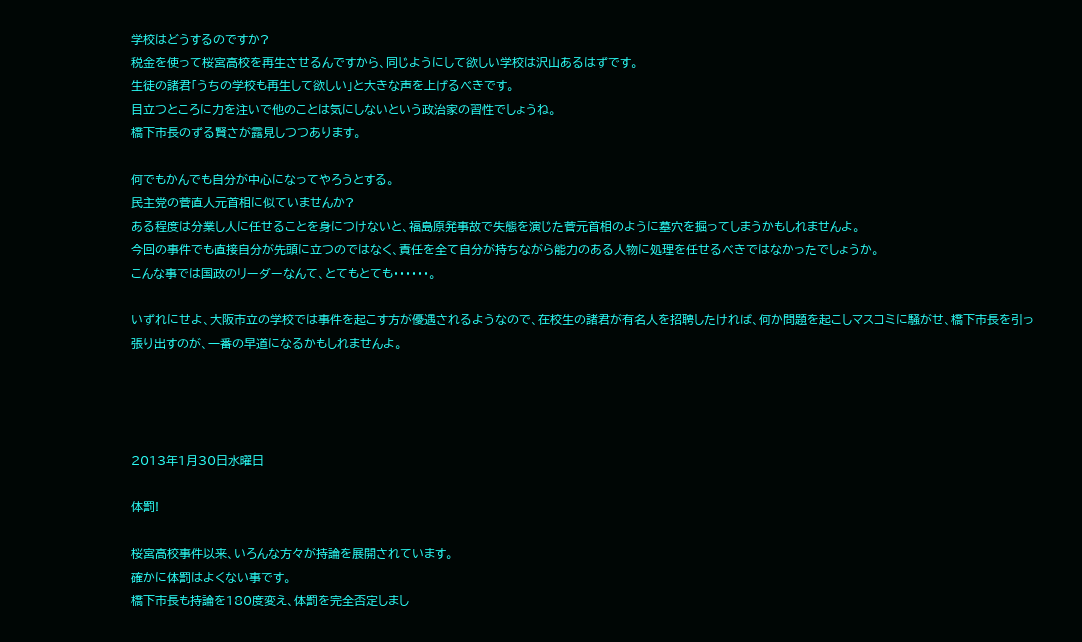学校はどうするのですか?
税金を使って桜宮高校を再生させるんですから、同じようにして欲しい学校は沢山あるはずです。
生徒の諸君「うちの学校も再生して欲しい」と大きな声を上げるべきです。
目立つところに力を注いで他のことは気にしないという政治家の習性でしょうね。
橋下市長のずる賢さが露見しつつあります。

何でもかんでも自分が中心になってやろうとする。
民主党の菅直人元首相に似ていませんか?
ある程度は分業し人に任せることを身につけないと、福島原発事故で失態を演じた菅元首相のように墓穴を掘ってしまうかもしれませんよ。
今回の事件でも直接自分が先頭に立つのではなく、責任を全て自分が持ちながら能力のある人物に処理を任せるべきではなかったでしょうか。
こんな事では国政のリーダーなんて、とてもとても・・・・・・。

いずれにせよ、大阪市立の学校では事件を起こす方が優遇されるようなので、在校生の諸君が有名人を招聘したければ、何か問題を起こしマスコミに騒がせ、橋下市長を引っ張り出すのが、一番の早道になるかもしれませんよ。




2013年1月30日水曜日

体罰!

桜宮高校事件以来、いろんな方々が持論を展開されています。
確かに体罰はよくない事です。
橋下市長も持論を180度変え、体罰を完全否定しまし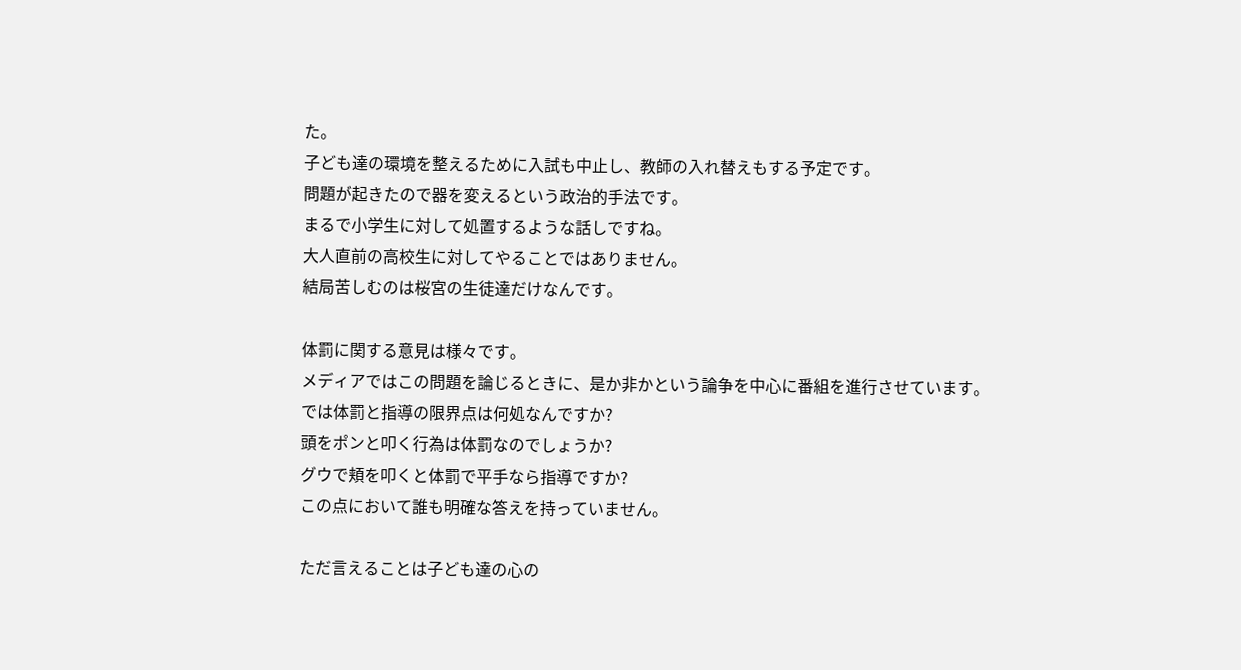た。
子ども達の環境を整えるために入試も中止し、教師の入れ替えもする予定です。
問題が起きたので器を変えるという政治的手法です。
まるで小学生に対して処置するような話しですね。
大人直前の高校生に対してやることではありません。
結局苦しむのは桜宮の生徒達だけなんです。

体罰に関する意見は様々です。
メディアではこの問題を論じるときに、是か非かという論争を中心に番組を進行させています。
では体罰と指導の限界点は何処なんですか?
頭をポンと叩く行為は体罰なのでしょうか?
グウで頬を叩くと体罰で平手なら指導ですか?
この点において誰も明確な答えを持っていません。

ただ言えることは子ども達の心の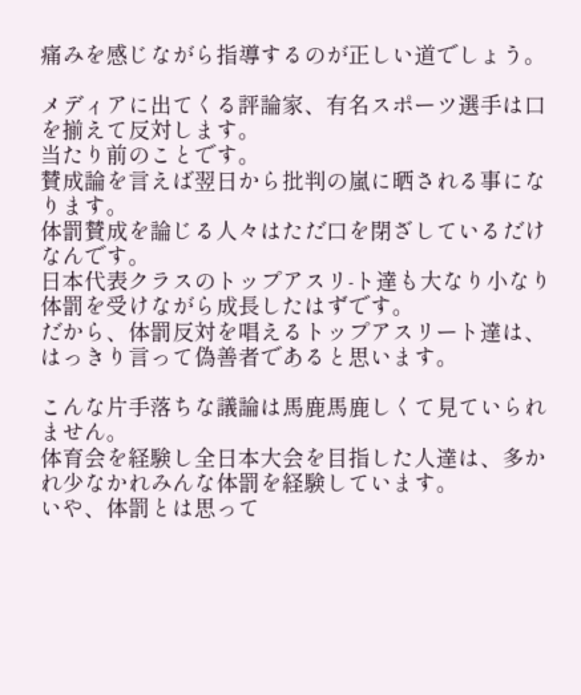痛みを感じながら指導するのが正しい道でしょう。

メディアに出てくる評論家、有名スポーツ選手は口を揃えて反対します。
当たり前のことです。
賛成論を言えば翌日から批判の嵐に晒される事になります。
体罰賛成を論じる人々はただ口を閉ざしているだけなんです。
日本代表クラスのトップアスリ-ト達も大なり小なり体罰を受けながら成長したはずです。
だから、体罰反対を唱えるトップアスリート達は、はっきり言って偽善者であると思います。

こんな片手落ちな議論は馬鹿馬鹿しくて見ていられません。
体育会を経験し全日本大会を目指した人達は、多かれ少なかれみんな体罰を経験しています。
いや、体罰とは思って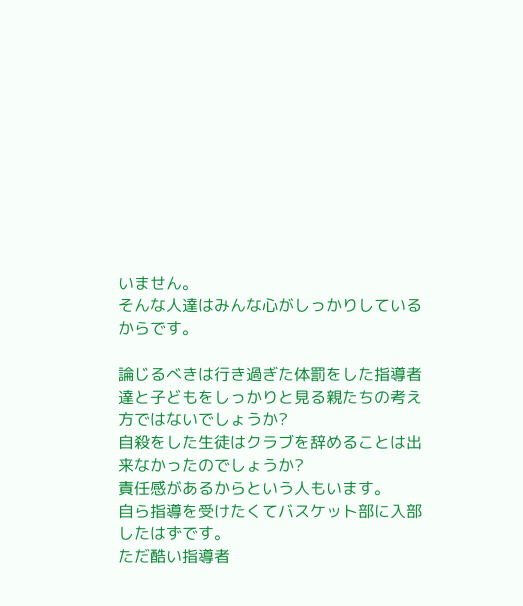いません。
そんな人達はみんな心がしっかりしているからです。

論じるべきは行き過ぎた体罰をした指導者達と子どもをしっかりと見る親たちの考え方ではないでしょうか?
自殺をした生徒はクラブを辞めることは出来なかったのでしょうか?
責任感があるからという人もいます。
自ら指導を受けたくてバスケット部に入部したはずです。
ただ酷い指導者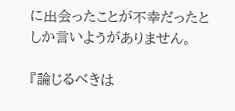に出会ったことが不幸だったとしか言いようがありません。

『論じるべきは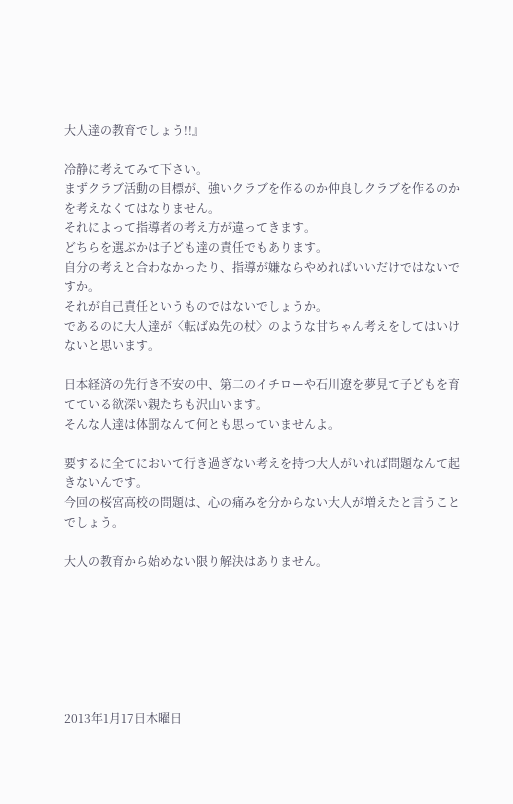大人達の教育でしょう!!』

冷静に考えてみて下さい。
まずクラブ活動の目標が、強いクラブを作るのか仲良しクラブを作るのかを考えなくてはなりません。
それによって指導者の考え方が違ってきます。
どちらを選ぶかは子ども達の責任でもあります。
自分の考えと合わなかったり、指導が嫌ならやめればいいだけではないですか。
それが自己責任というものではないでしょうか。
であるのに大人達が〈転ばぬ先の杖〉のような甘ちゃん考えをしてはいけないと思います。

日本経済の先行き不安の中、第二のイチローや石川遼を夢見て子どもを育てている欲深い親たちも沢山います。
そんな人達は体罰なんて何とも思っていませんよ。

要するに全てにおいて行き過ぎない考えを持つ大人がいれば問題なんて起きないんです。
今回の桜宮高校の問題は、心の痛みを分からない大人が増えたと言うことでしょう。

大人の教育から始めない限り解決はありません。







2013年1月17日木曜日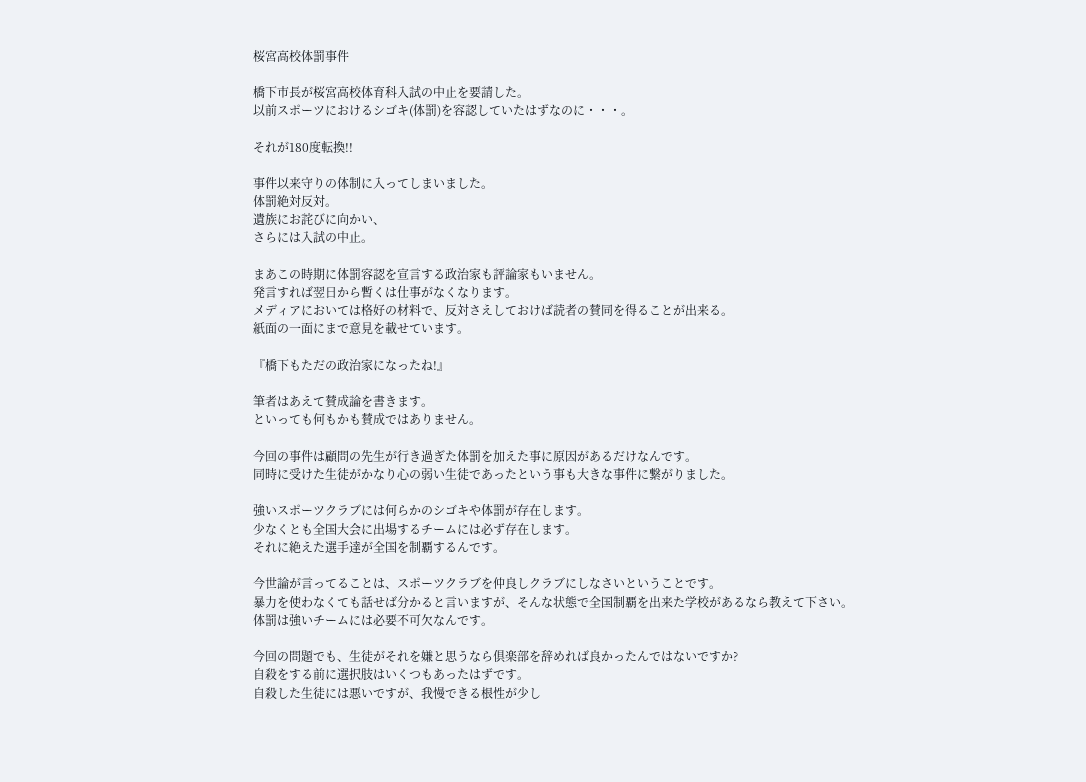桜宮高校体罰事件

橋下市長が桜宮高校体育科入試の中止を要請した。
以前スポーツにおけるシゴキ(体罰)を容認していたはずなのに・・・。

それが180度転換!!

事件以来守りの体制に入ってしまいました。
体罰絶対反対。
遺族にお詫びに向かい、
さらには入試の中止。

まあこの時期に体罰容認を宣言する政治家も評論家もいません。
発言すれば翌日から暫くは仕事がなくなります。
メディアにおいては格好の材料で、反対さえしておけば読者の賛同を得ることが出来る。
紙面の一面にまで意見を載せています。

『橋下もただの政治家になったね!』

筆者はあえて賛成論を書きます。
といっても何もかも賛成ではありません。

今回の事件は顧問の先生が行き過ぎた体罰を加えた事に原因があるだけなんです。
同時に受けた生徒がかなり心の弱い生徒であったという事も大きな事件に繋がりました。

強いスポーツクラブには何らかのシゴキや体罰が存在します。
少なくとも全国大会に出場するチームには必ず存在します。
それに絶えた選手達が全国を制覇するんです。

今世論が言ってることは、スポーツクラブを仲良しクラブにしなさいということです。
暴力を使わなくても話せば分かると言いますが、そんな状態で全国制覇を出来た学校があるなら教えて下さい。
体罰は強いチームには必要不可欠なんです。

今回の問題でも、生徒がそれを嫌と思うなら倶楽部を辞めれば良かったんではないですか?
自殺をする前に選択肢はいくつもあったはずです。
自殺した生徒には悪いですが、我慢できる根性が少し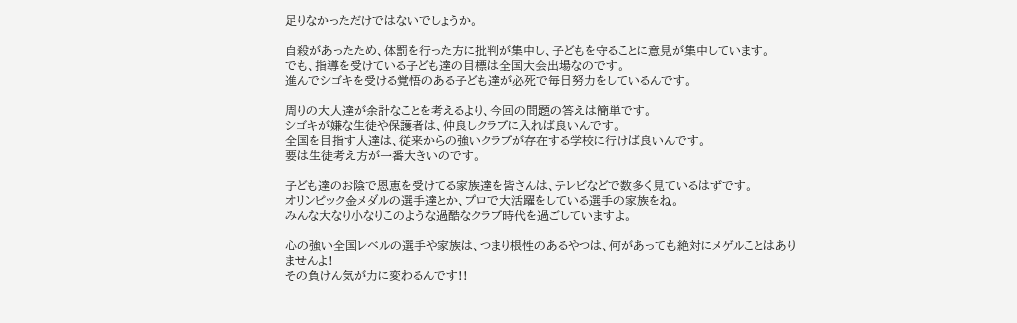足りなかっただけではないでしょうか。

自殺があったため、体罰を行った方に批判が集中し、子どもを守ることに意見が集中しています。
でも、指導を受けている子ども達の目標は全国大会出場なのです。
進んでシゴキを受ける覚悟のある子ども達が必死で毎日努力をしているんです。

周りの大人達が余計なことを考えるより、今回の問題の答えは簡単です。
シゴキが嫌な生徒や保護者は、仲良しクラブに入れば良いんです。
全国を目指す人達は、従来からの強いクラブが存在する学校に行けば良いんです。
要は生徒考え方が一番大きいのです。

子ども達のお陰で恩恵を受けてる家族達を皆さんは、テレビなどで数多く見ているはずです。
オリンピック金メダルの選手達とか、プロで大活躍をしている選手の家族をね。
みんな大なり小なりこのような過酷なクラブ時代を過ごしていますよ。

心の強い全国レベルの選手や家族は、つまり根性のあるやつは、何があっても絶対にメゲルことはありませんよ!
その負けん気が力に変わるんです!!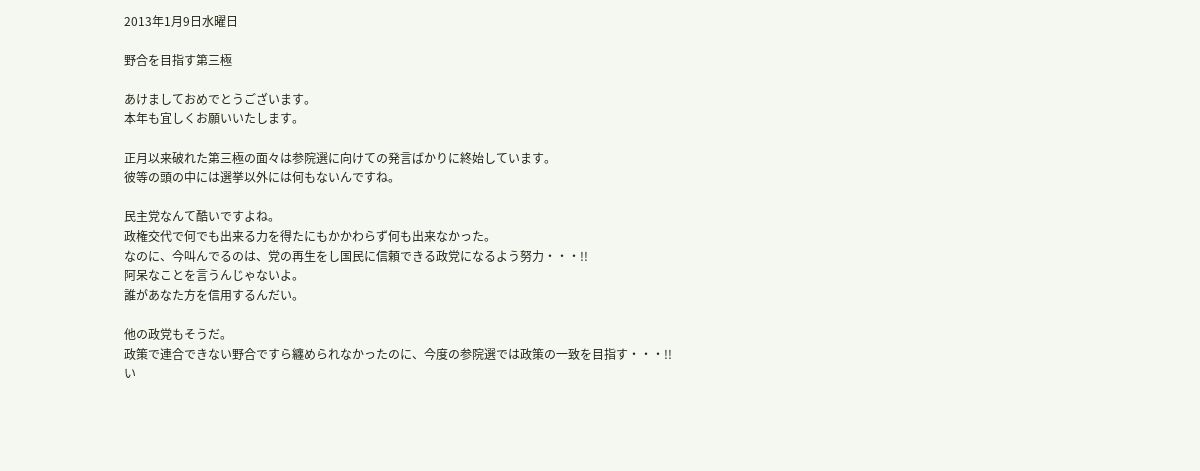2013年1月9日水曜日

野合を目指す第三極

あけましておめでとうございます。
本年も宜しくお願いいたします。

正月以来破れた第三極の面々は参院選に向けての発言ばかりに終始しています。
彼等の頭の中には選挙以外には何もないんですね。

民主党なんて酷いですよね。
政権交代で何でも出来る力を得たにもかかわらず何も出来なかった。
なのに、今叫んでるのは、党の再生をし国民に信頼できる政党になるよう努力・・・!!
阿呆なことを言うんじゃないよ。
誰があなた方を信用するんだい。

他の政党もそうだ。
政策で連合できない野合ですら纏められなかったのに、今度の参院選では政策の一致を目指す・・・!!
い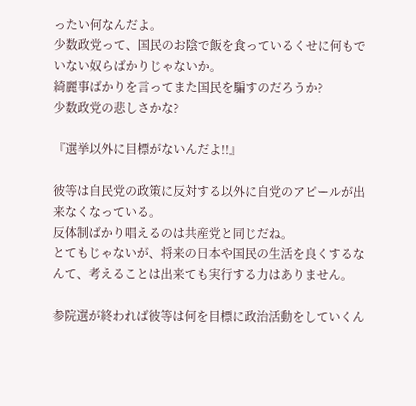ったい何なんだよ。
少数政党って、国民のお陰で飯を食っているくせに何もでいない奴らばかりじゃないか。
綺麗事ばかりを言ってまた国民を騙すのだろうか?
少数政党の悲しさかな?

『選挙以外に目標がないんだよ!!』

彼等は自民党の政策に反対する以外に自党のアピールが出来なくなっている。
反体制ばかり唱えるのは共産党と同じだね。
とてもじゃないが、将来の日本や国民の生活を良くするなんて、考えることは出来ても実行する力はありません。

参院選が終われば彼等は何を目標に政治活動をしていくん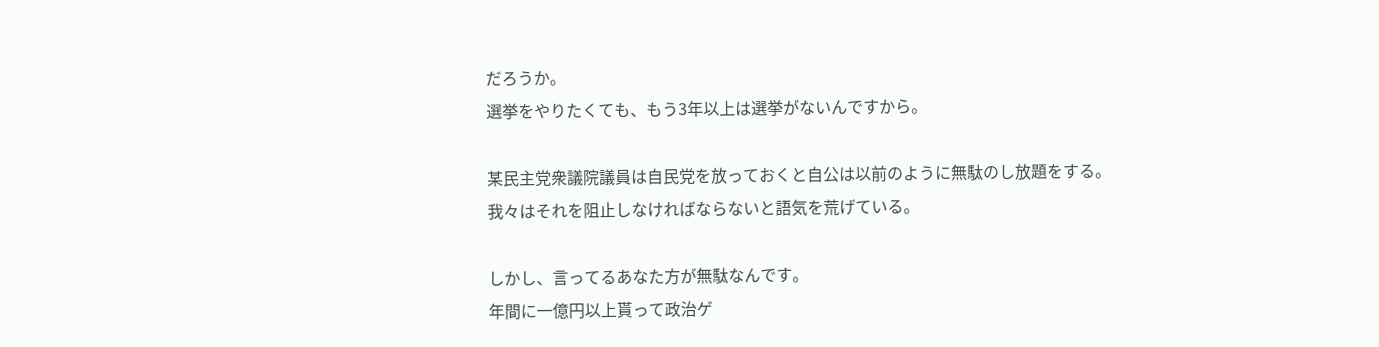だろうか。
選挙をやりたくても、もう3年以上は選挙がないんですから。

某民主党衆議院議員は自民党を放っておくと自公は以前のように無駄のし放題をする。
我々はそれを阻止しなければならないと語気を荒げている。

しかし、言ってるあなた方が無駄なんです。
年間に一億円以上貰って政治ゲ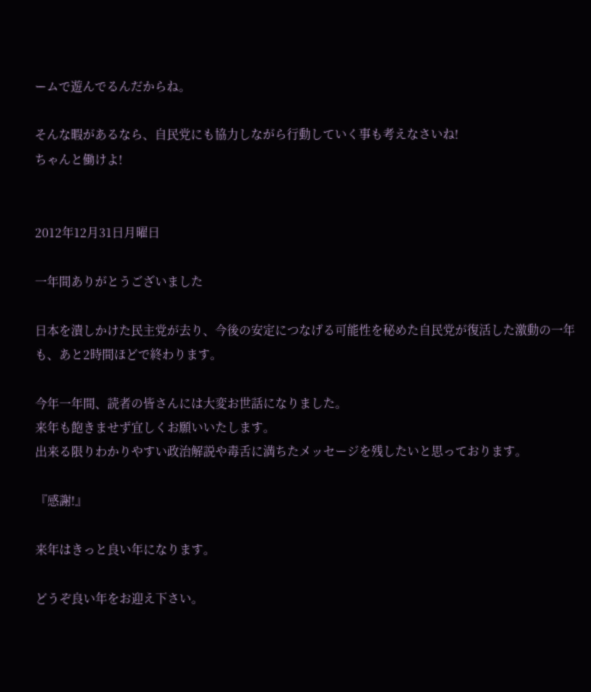ームで遊んでるんだからね。

そんな暇があるなら、自民党にも協力しながら行動していく事も考えなさいね!
ちゃんと働けよ!


2012年12月31日月曜日

一年間ありがとうございました

日本を潰しかけた民主党が去り、今後の安定につなげる可能性を秘めた自民党が復活した激動の一年も、あと2時間ほどで終わります。

今年一年間、読者の皆さんには大変お世話になりました。
来年も飽きませず宜しくお願いいたします。
出来る限りわかりやすい政治解説や毒舌に満ちたメッセージを残したいと思っております。

『感謝!』

来年はきっと良い年になります。

どうぞ良い年をお迎え下さい。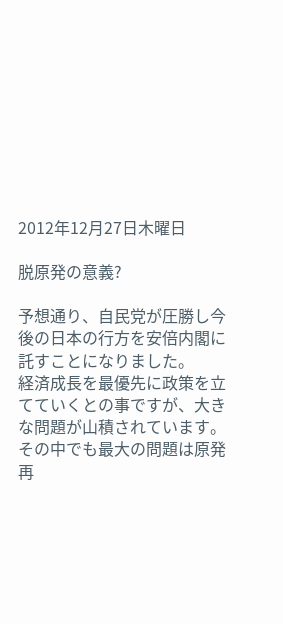2012年12月27日木曜日

脱原発の意義?

予想通り、自民党が圧勝し今後の日本の行方を安倍内閣に託すことになりました。
経済成長を最優先に政策を立てていくとの事ですが、大きな問題が山積されています。
その中でも最大の問題は原発再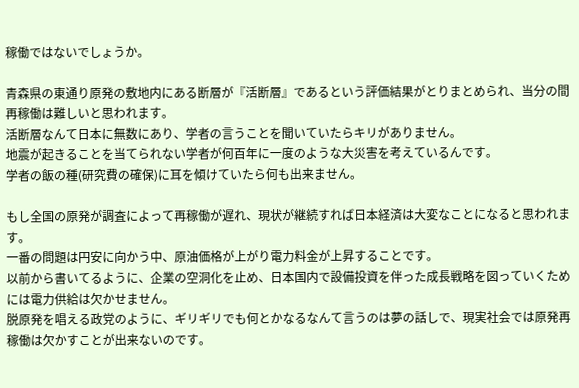稼働ではないでしょうか。

青森県の東通り原発の敷地内にある断層が『活断層』であるという評価結果がとりまとめられ、当分の間再稼働は難しいと思われます。
活断層なんて日本に無数にあり、学者の言うことを聞いていたらキリがありません。
地震が起きることを当てられない学者が何百年に一度のような大災害を考えているんです。
学者の飯の種(研究費の確保)に耳を傾けていたら何も出来ません。

もし全国の原発が調査によって再稼働が遅れ、現状が継続すれば日本経済は大変なことになると思われます。
一番の問題は円安に向かう中、原油価格が上がり電力料金が上昇することです。
以前から書いてるように、企業の空洞化を止め、日本国内で設備投資を伴った成長戦略を図っていくためには電力供給は欠かせません。
脱原発を唱える政党のように、ギリギリでも何とかなるなんて言うのは夢の話しで、現実社会では原発再稼働は欠かすことが出来ないのです。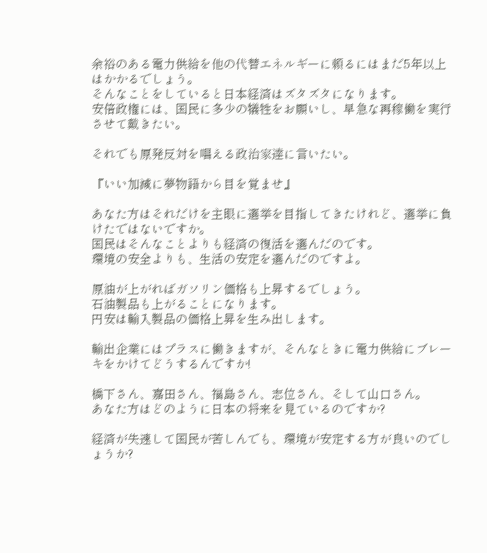余裕のある電力供給を他の代替エネルギーに頼るにはまだ5年以上はかかるでしょう。
そんなことをしていると日本経済はズタズタになります。
安倍政権には、国民に多少の犠牲をお願いし、早急な再稼働を実行させて戴きたい。

それでも原発反対を唱える政治家達に言いたい。

『いい加減に夢物語から目を覚ませ』

あなた方はそれだけを主眼に選挙を目指してきたけれど、選挙に負けたではないですか。
国民はそんなことよりも経済の復活を選んだのです。
環境の安全よりも、生活の安定を選んだのですよ。

原油が上がればガソリン価格も上昇するでしょう。
石油製品も上がることになります。
円安は輸入製品の価格上昇を生み出します。

輸出企業にはプラスに働きますが、そんなときに電力供給にブレーキをかけてどうするんですか!

橋下さん、嘉田さん、福島さん、志位さん、そして山口さん。
あなた方はどのように日本の将来を見ているのですか?

経済が失速して国民が苦しんでも、環境が安定する方が良いのでしょうか?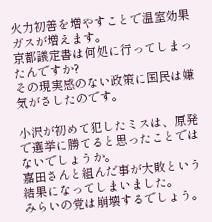火力初善を増やすことで温室効果ガスが増えます。
京都議定書は何処に行ってしまったんですか?
その現実感のない政策に国民は嫌気がさしたのです。

小沢が初めて犯したミスは、原発で選挙に勝てると思ったことではないでしょうか。
嘉田さんと組んだ事が大敗という結果になってしまいました。
みらいの党は崩壊するでしょう。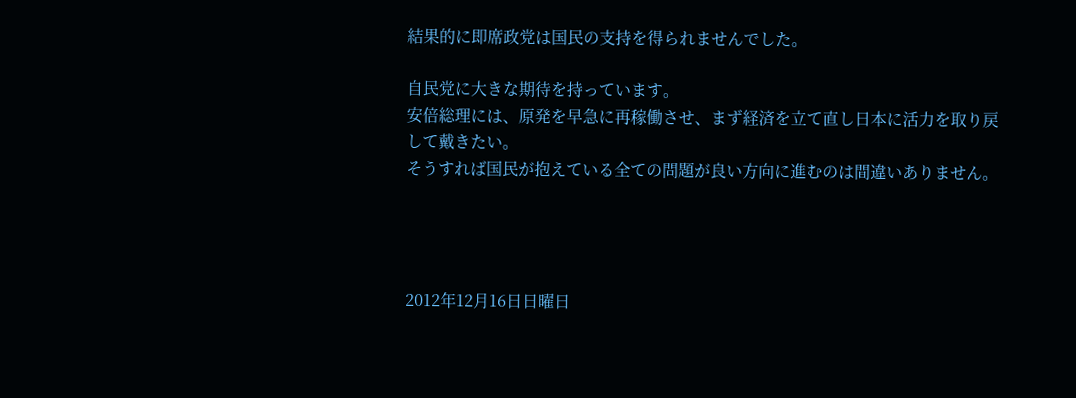結果的に即席政党は国民の支持を得られませんでした。

自民党に大きな期待を持っています。
安倍総理には、原発を早急に再稼働させ、まず経済を立て直し日本に活力を取り戻して戴きたい。
そうすれば国民が抱えている全ての問題が良い方向に進むのは間違いありません。




2012年12月16日日曜日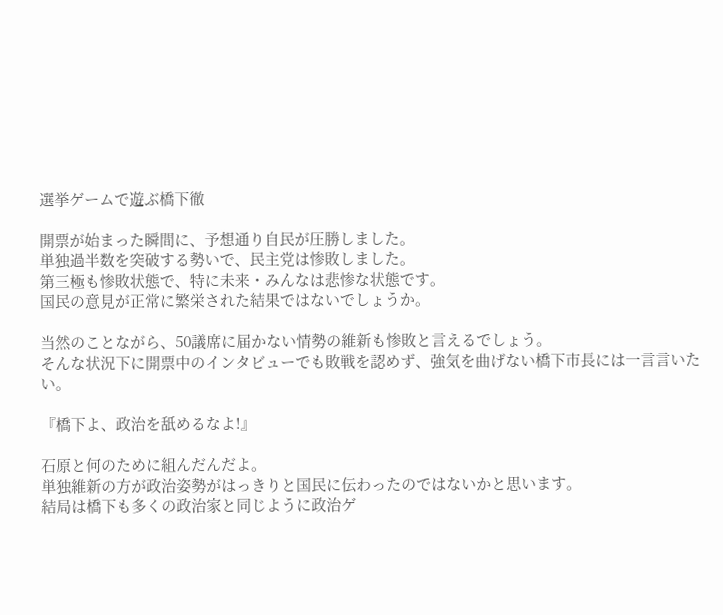選挙ゲームで遊ぶ橋下徹

開票が始まった瞬間に、予想通り自民が圧勝しました。
単独過半数を突破する勢いで、民主党は惨敗しました。
第三極も惨敗状態で、特に未来・みんなは悲惨な状態です。
国民の意見が正常に繁栄された結果ではないでしょうか。

当然のことながら、50議席に届かない情勢の維新も惨敗と言えるでしょう。
そんな状況下に開票中のインタビューでも敗戦を認めず、強気を曲げない橋下市長には一言言いたい。

『橋下よ、政治を舐めるなよ!』

石原と何のために組んだんだよ。
単独維新の方が政治姿勢がはっきりと国民に伝わったのではないかと思います。
結局は橋下も多くの政治家と同じように政治ゲ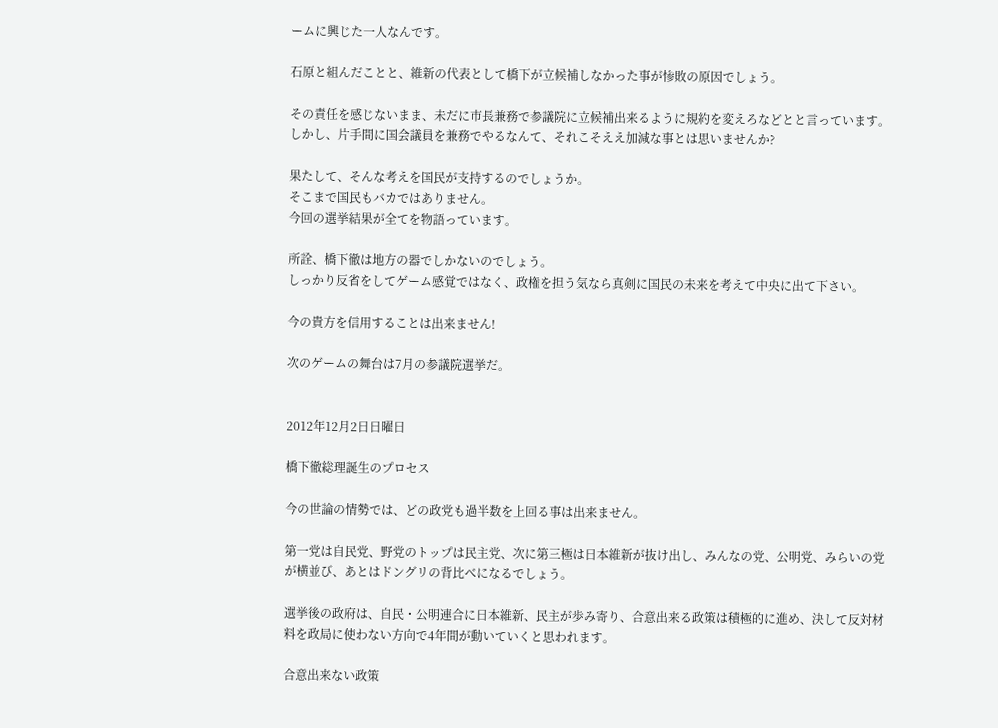ームに興じた一人なんです。

石原と組んだことと、維新の代表として橋下が立候補しなかった事が惨敗の原因でしょう。

その責任を感じないまま、未だに市長兼務で参議院に立候補出来るように規約を変えろなどとと言っています。
しかし、片手間に国会議員を兼務でやるなんて、それこそええ加減な事とは思いませんか?

果たして、そんな考えを国民が支持するのでしょうか。
そこまで国民もバカではありません。
今回の選挙結果が全てを物語っています。

所詮、橋下徹は地方の器でしかないのでしょう。
しっかり反省をしてゲーム感覚ではなく、政権を担う気なら真剣に国民の未来を考えて中央に出て下さい。

今の貴方を信用することは出来ません!

次のゲームの舞台は7月の参議院選挙だ。


2012年12月2日日曜日

橋下徹総理誕生のプロセス

今の世論の情勢では、どの政党も過半数を上回る事は出来ません。

第一党は自民党、野党のトップは民主党、次に第三極は日本維新が抜け出し、みんなの党、公明党、みらいの党が横並び、あとはドングリの背比べになるでしょう。

選挙後の政府は、自民・公明連合に日本維新、民主が歩み寄り、合意出来る政策は積極的に進め、決して反対材料を政局に使わない方向で4年間が動いていくと思われます。

合意出来ない政策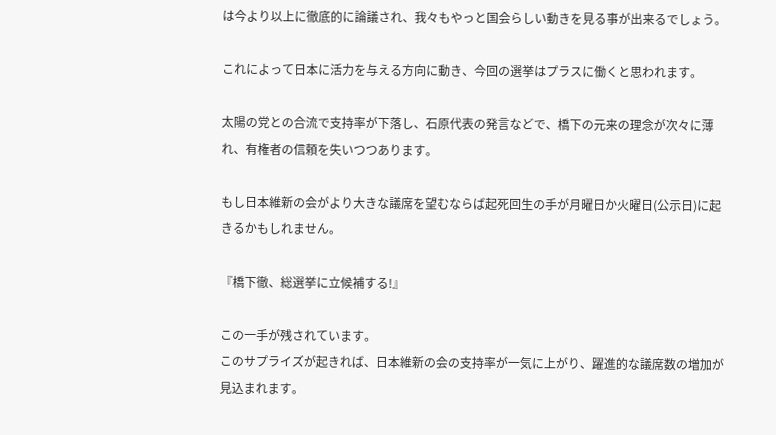は今より以上に徹底的に論議され、我々もやっと国会らしい動きを見る事が出来るでしょう。

これによって日本に活力を与える方向に動き、今回の選挙はプラスに働くと思われます。

太陽の党との合流で支持率が下落し、石原代表の発言などで、橋下の元来の理念が次々に薄れ、有権者の信頼を失いつつあります。

もし日本維新の会がより大きな議席を望むならば起死回生の手が月曜日か火曜日(公示日)に起きるかもしれません。

『橋下徹、総選挙に立候補する!』

この一手が残されています。
このサプライズが起きれば、日本維新の会の支持率が一気に上がり、躍進的な議席数の増加が見込まれます。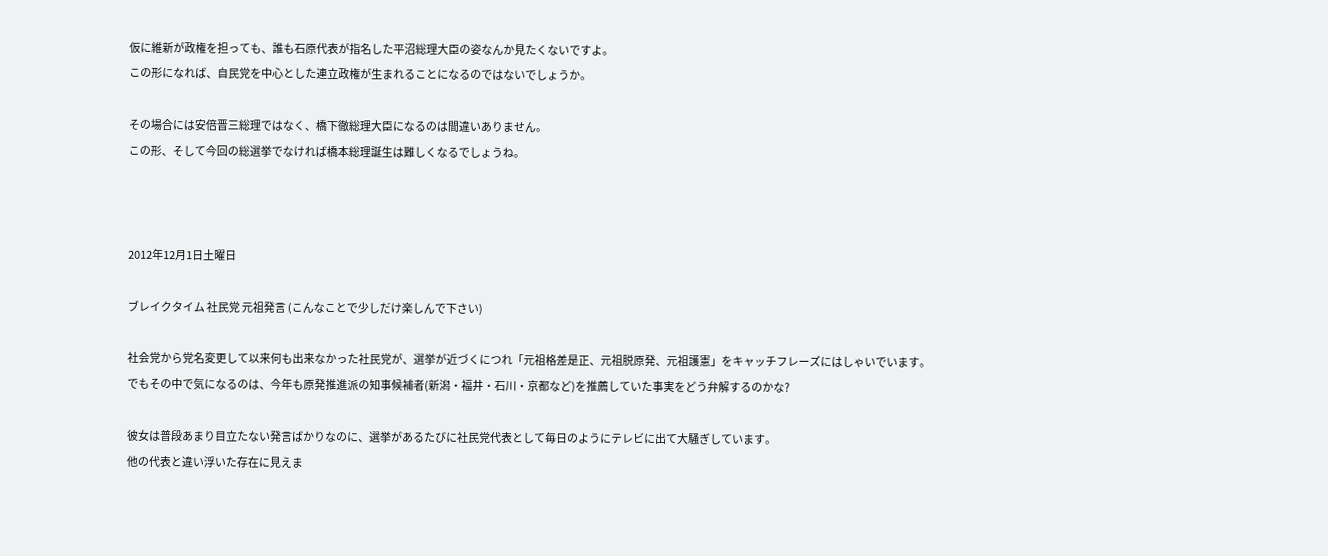仮に維新が政権を担っても、誰も石原代表が指名した平沼総理大臣の姿なんか見たくないですよ。
この形になれば、自民党を中心とした連立政権が生まれることになるのではないでしょうか。

その場合には安倍晋三総理ではなく、橋下徹総理大臣になるのは間違いありません。
この形、そして今回の総選挙でなければ橋本総理誕生は難しくなるでしょうね。



2012年12月1日土曜日

ブレイクタイム 社民党 元祖発言 (こんなことで少しだけ楽しんで下さい)

社会党から党名変更して以来何も出来なかった社民党が、選挙が近づくにつれ「元祖格差是正、元祖脱原発、元祖護憲」をキャッチフレーズにはしゃいでいます。
でもその中で気になるのは、今年も原発推進派の知事候補者(新潟・福井・石川・京都など)を推薦していた事実をどう弁解するのかな?

彼女は普段あまり目立たない発言ばかりなのに、選挙があるたびに社民党代表として毎日のようにテレビに出て大騒ぎしています。
他の代表と違い浮いた存在に見えま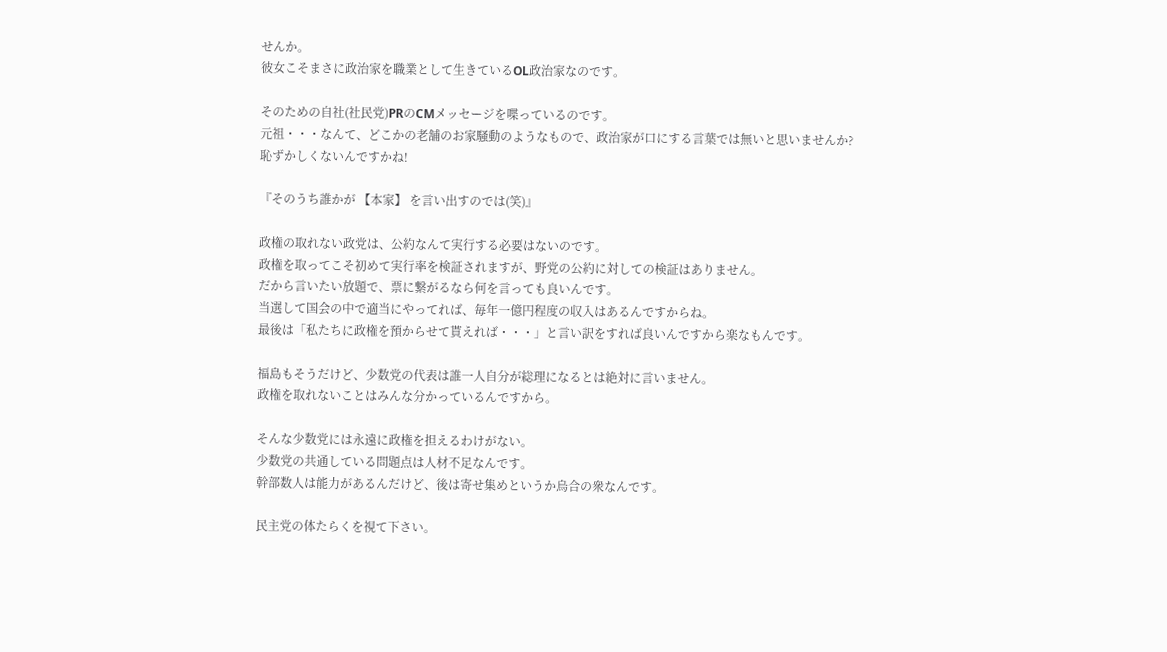せんか。
彼女こそまさに政治家を職業として生きているOL政治家なのです。

そのための自社(社民党)PRのCMメッセージを喋っているのです。
元祖・・・なんて、どこかの老舗のお家騒動のようなもので、政治家が口にする言葉では無いと思いませんか?
恥ずかしくないんですかね!

『そのうち誰かが 【本家】 を言い出すのでは(笑)』

政権の取れない政党は、公約なんて実行する必要はないのです。
政権を取ってこそ初めて実行率を検証されますが、野党の公約に対しての検証はありません。
だから言いたい放題で、票に繋がるなら何を言っても良いんです。
当選して国会の中で適当にやってれば、毎年一億円程度の収入はあるんですからね。
最後は「私たちに政権を預からせて貰えれば・・・」と言い訳をすれば良いんですから楽なもんです。

福島もそうだけど、少数党の代表は誰一人自分が総理になるとは絶対に言いません。
政権を取れないことはみんな分かっているんですから。

そんな少数党には永遠に政権を担えるわけがない。
少数党の共通している問題点は人材不足なんです。
幹部数人は能力があるんだけど、後は寄せ集めというか烏合の衆なんです。

民主党の体たらくを視て下さい。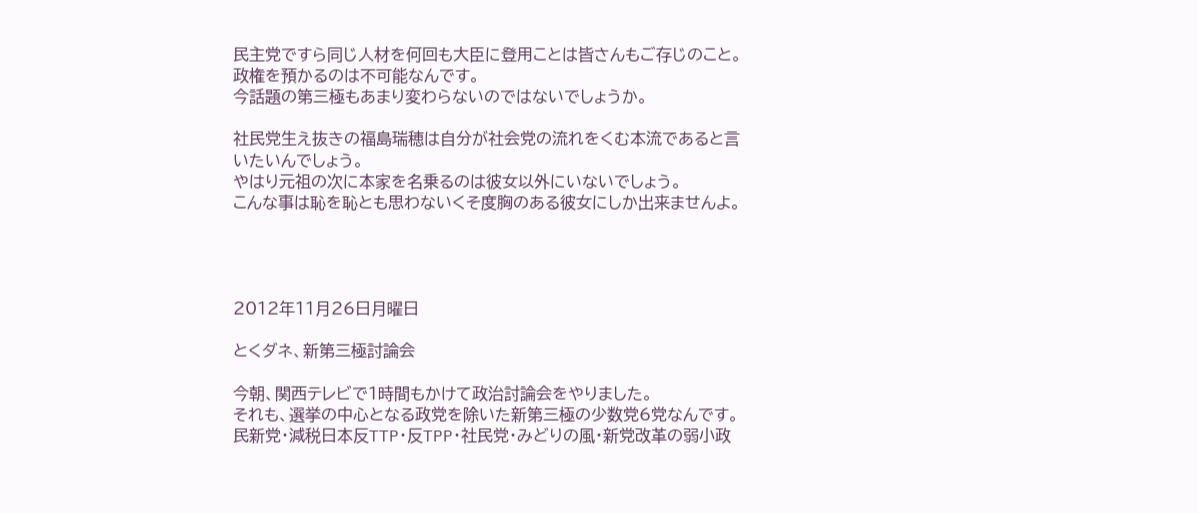民主党ですら同じ人材を何回も大臣に登用ことは皆さんもご存じのこと。
政権を預かるのは不可能なんです。
今話題の第三極もあまり変わらないのではないでしょうか。

社民党生え抜きの福島瑞穂は自分が社会党の流れをくむ本流であると言いたいんでしょう。
やはり元祖の次に本家を名乗るのは彼女以外にいないでしょう。
こんな事は恥を恥とも思わないくそ度胸のある彼女にしか出来ませんよ。




2012年11月26日月曜日

とくダネ、新第三極討論会

今朝、関西テレビで1時間もかけて政治討論会をやりました。
それも、選挙の中心となる政党を除いた新第三極の少数党6党なんです。
民新党・減税日本反TTP・反TPP・社民党・みどりの風・新党改革の弱小政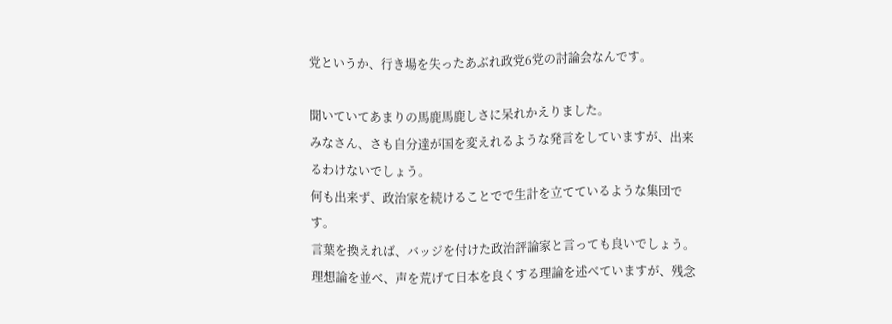党というか、行き場を失ったあぶれ政党6党の討論会なんです。

聞いていてあまりの馬鹿馬鹿しさに呆れかえりました。
みなさん、さも自分達が国を変えれるような発言をしていますが、出来るわけないでしょう。
何も出来ず、政治家を続けることでで生計を立てているような集団です。
言葉を換えれば、バッジを付けた政治評論家と言っても良いでしょう。
理想論を並べ、声を荒げて日本を良くする理論を述べていますが、残念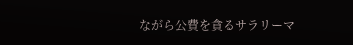ながら公費を貪るサラリーマ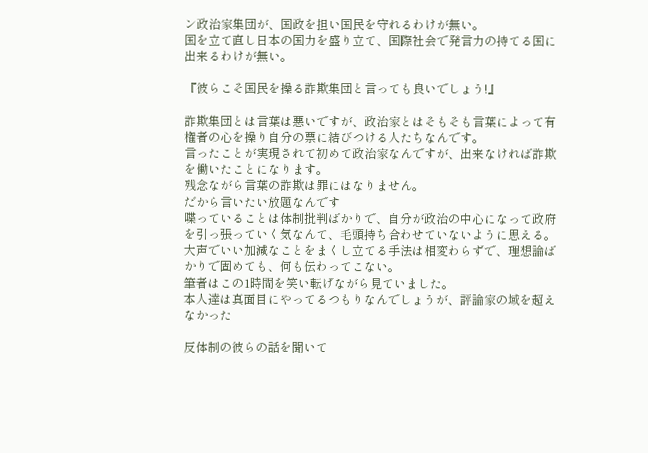ン政治家集団が、国政を担い国民を守れるわけが無い。
国を立て直し日本の国力を盛り立て、国際社会で発言力の持てる国に出来るわけが無い。

『彼らこそ国民を操る詐欺集団と言っても良いでしょう!』

詐欺集団とは言葉は悪いですが、政治家とはそもそも言葉によって有権者の心を操り自分の票に結びつける人たちなんです。
言ったことが実現されて初めて政治家なんですが、出来なければ詐欺を働いたことになります。
残念ながら言葉の詐欺は罪にはなりません。
だから言いたい放題なんです
喋っていることは体制批判ばかりで、自分が政治の中心になって政府を引っ張っていく気なんて、毛頭持ち合わせていないように思える。
大声でいい加減なことをまくし立てる手法は相変わらずで、理想論ばかりで固めても、何も伝わってこない。
筆者はこの1時間を笑い転げながら見ていました。
本人達は真面目にやってるつもりなんでしょうが、評論家の域を超えなかった

反体制の彼らの話を聞いて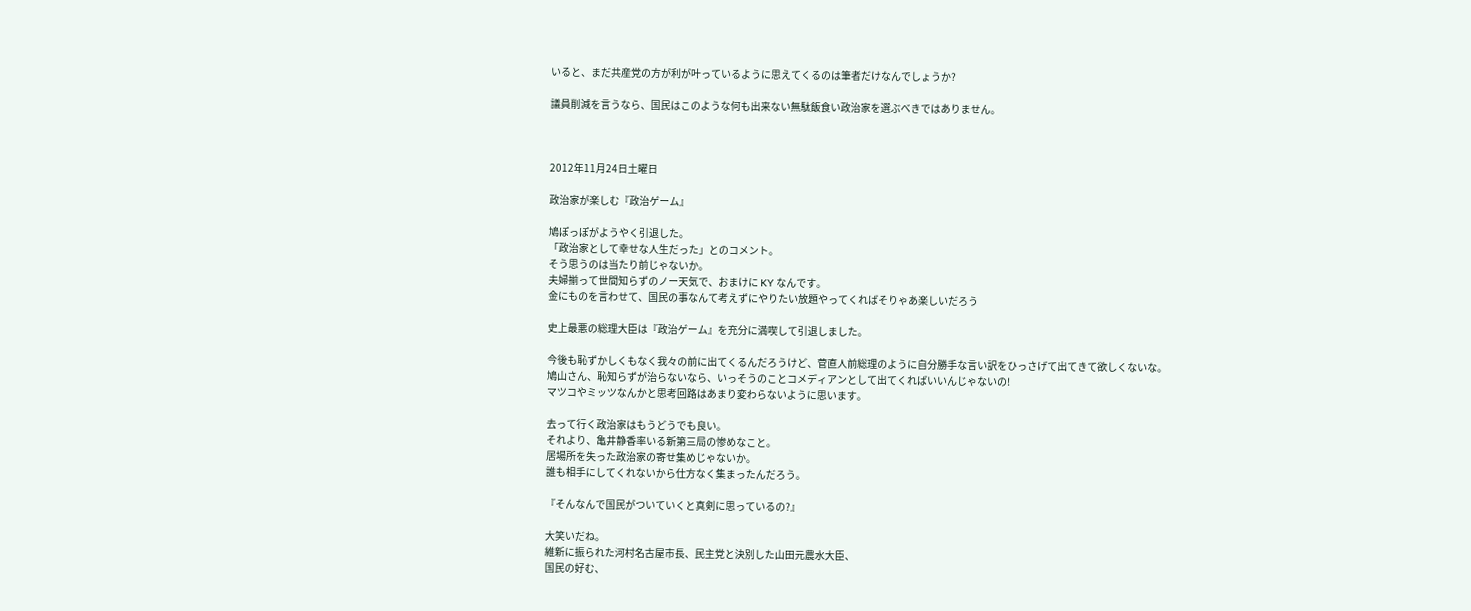いると、まだ共産党の方が利が叶っているように思えてくるのは筆者だけなんでしょうか?

議員削減を言うなら、国民はこのような何も出来ない無駄飯食い政治家を選ぶべきではありません。



2012年11月24日土曜日

政治家が楽しむ『政治ゲーム』

鳩ぽっぽがようやく引退した。
「政治家として幸せな人生だった」とのコメント。
そう思うのは当たり前じゃないか。
夫婦揃って世間知らずのノー天気で、おまけに KY なんです。
金にものを言わせて、国民の事なんて考えずにやりたい放題やってくればそりゃあ楽しいだろう

史上最悪の総理大臣は『政治ゲーム』を充分に満喫して引退しました。

今後も恥ずかしくもなく我々の前に出てくるんだろうけど、菅直人前総理のように自分勝手な言い訳をひっさげて出てきて欲しくないな。
鳩山さん、恥知らずが治らないなら、いっそうのことコメディアンとして出てくればいいんじゃないの!
マツコやミッツなんかと思考回路はあまり変わらないように思います。

去って行く政治家はもうどうでも良い。
それより、亀井静香率いる新第三局の惨めなこと。
居場所を失った政治家の寄せ集めじゃないか。
誰も相手にしてくれないから仕方なく集まったんだろう。

『そんなんで国民がついていくと真剣に思っているの?』

大笑いだね。
維新に振られた河村名古屋市長、民主党と決別した山田元農水大臣、
国民の好む、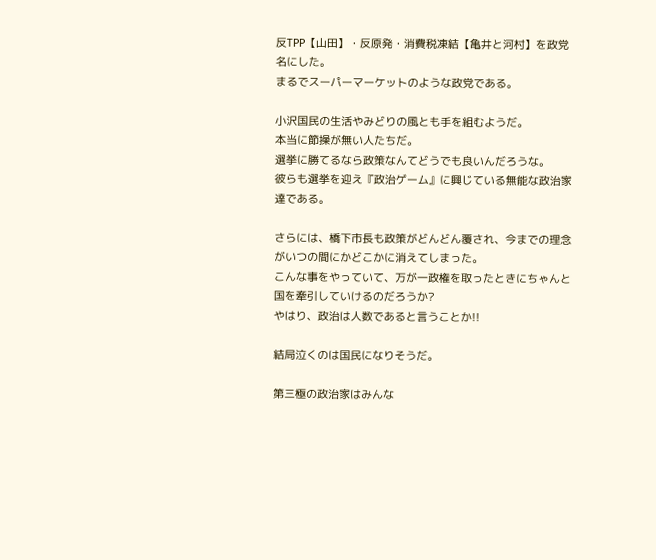反TPP【山田】・反原発・消費税凍結【亀井と河村】を政党名にした。
まるでスーパーマーケットのような政党である。

小沢国民の生活やみどりの風とも手を組むようだ。
本当に節操が無い人たちだ。
選挙に勝てるなら政策なんてどうでも良いんだろうな。
彼らも選挙を迎え『政治ゲーム』に興じている無能な政治家達である。

さらには、橋下市長も政策がどんどん覆され、今までの理念がいつの間にかどこかに消えてしまった。
こんな事をやっていて、万が一政権を取ったときにちゃんと国を牽引していけるのだろうか?
やはり、政治は人数であると言うことか!!

結局泣くのは国民になりそうだ。

第三極の政治家はみんな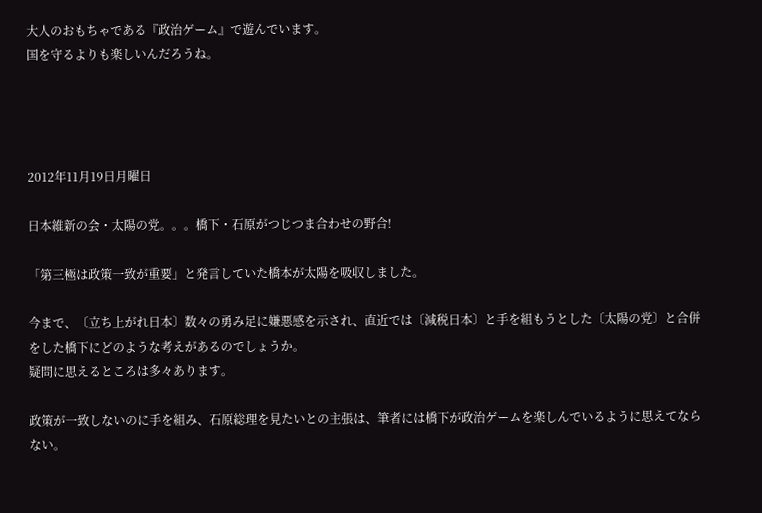大人のおもちゃである『政治ゲーム』で遊んでいます。
国を守るよりも楽しいんだろうね。




2012年11月19日月曜日

日本維新の会・太陽の党。。。橋下・石原がつじつま合わせの野合!

「第三極は政策一致が重要」と発言していた橋本が太陽を吸収しました。

今まで、〔立ち上がれ日本〕数々の勇み足に嫌悪感を示され、直近では〔減税日本〕と手を組もうとした〔太陽の党〕と合併をした橋下にどのような考えがあるのでしょうか。
疑問に思えるところは多々あります。

政策が一致しないのに手を組み、石原総理を見たいとの主張は、筆者には橋下が政治ゲームを楽しんでいるように思えてならない。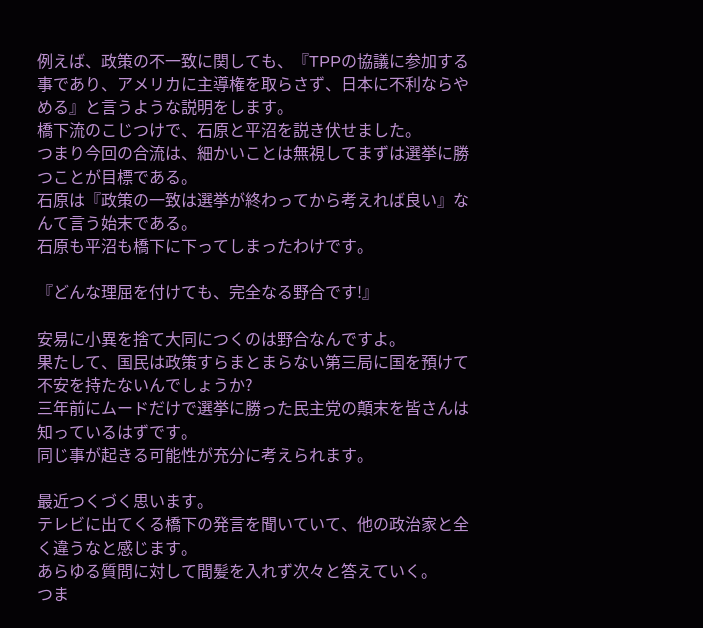例えば、政策の不一致に関しても、『TPPの協議に参加する事であり、アメリカに主導権を取らさず、日本に不利ならやめる』と言うような説明をします。
橋下流のこじつけで、石原と平沼を説き伏せました。
つまり今回の合流は、細かいことは無視してまずは選挙に勝つことが目標である。
石原は『政策の一致は選挙が終わってから考えれば良い』なんて言う始末である。
石原も平沼も橋下に下ってしまったわけです。

『どんな理屈を付けても、完全なる野合です!』

安易に小異を捨て大同につくのは野合なんですよ。
果たして、国民は政策すらまとまらない第三局に国を預けて不安を持たないんでしょうか?
三年前にムードだけで選挙に勝った民主党の顛末を皆さんは知っているはずです。
同じ事が起きる可能性が充分に考えられます。

最近つくづく思います。
テレビに出てくる橋下の発言を聞いていて、他の政治家と全く違うなと感じます。
あらゆる質問に対して間髪を入れず次々と答えていく。
つま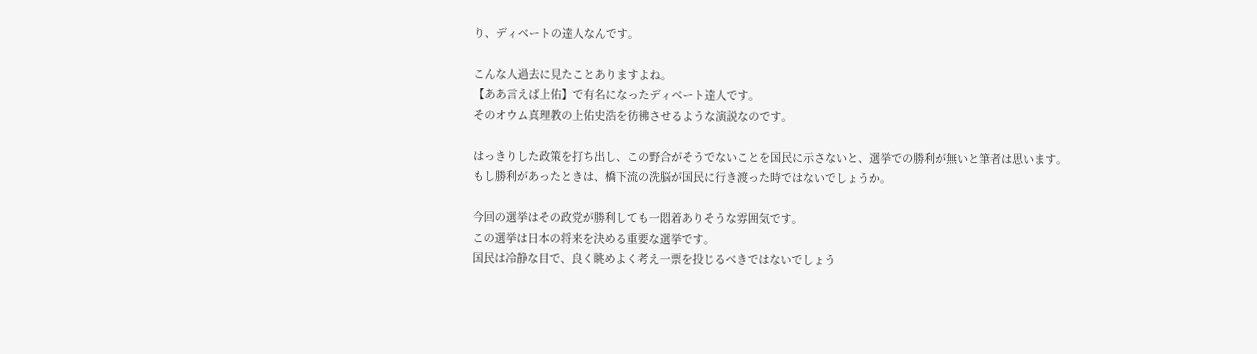り、ディベートの達人なんです。

こんな人過去に見たことありますよね。
【ああ言えば上佑】で有名になったディベート達人です。
そのオウム真理教の上佑史浩を彷彿させるような演説なのです。

はっきりした政策を打ち出し、この野合がそうでないことを国民に示さないと、選挙での勝利が無いと筆者は思います。
もし勝利があったときは、橋下流の洗脳が国民に行き渡った時ではないでしょうか。

今回の選挙はその政党が勝利しても一悶着ありそうな雰囲気です。
この選挙は日本の将来を決める重要な選挙です。
国民は冷静な目で、良く眺めよく考え一票を投じるべきではないでしょう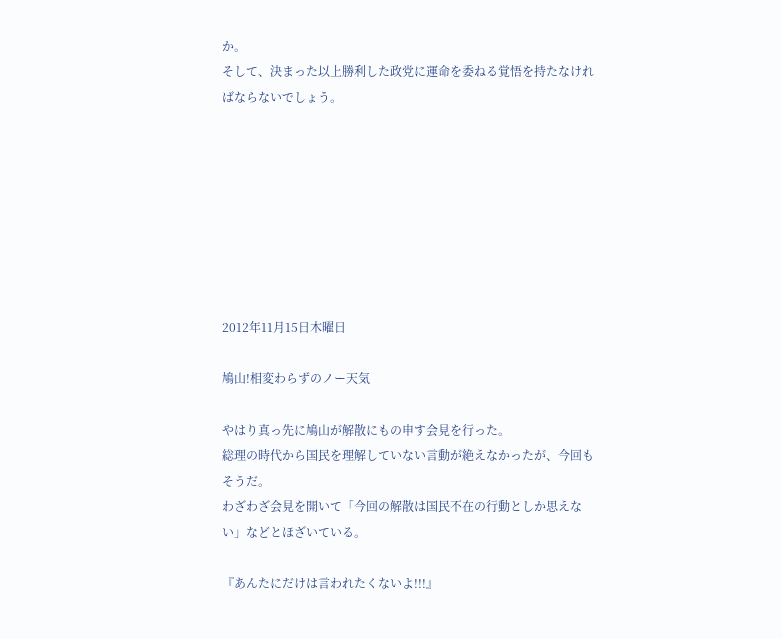か。
そして、決まった以上勝利した政党に運命を委ねる覚悟を持たなければならないでしょう。








2012年11月15日木曜日

鳩山!相変わらずのノー天気

やはり真っ先に鳩山が解散にもの申す会見を行った。
総理の時代から国民を理解していない言動が絶えなかったが、今回もそうだ。
わざわざ会見を開いて「今回の解散は国民不在の行動としか思えない」などとほざいている。

『あんたにだけは言われたくないよ!!!』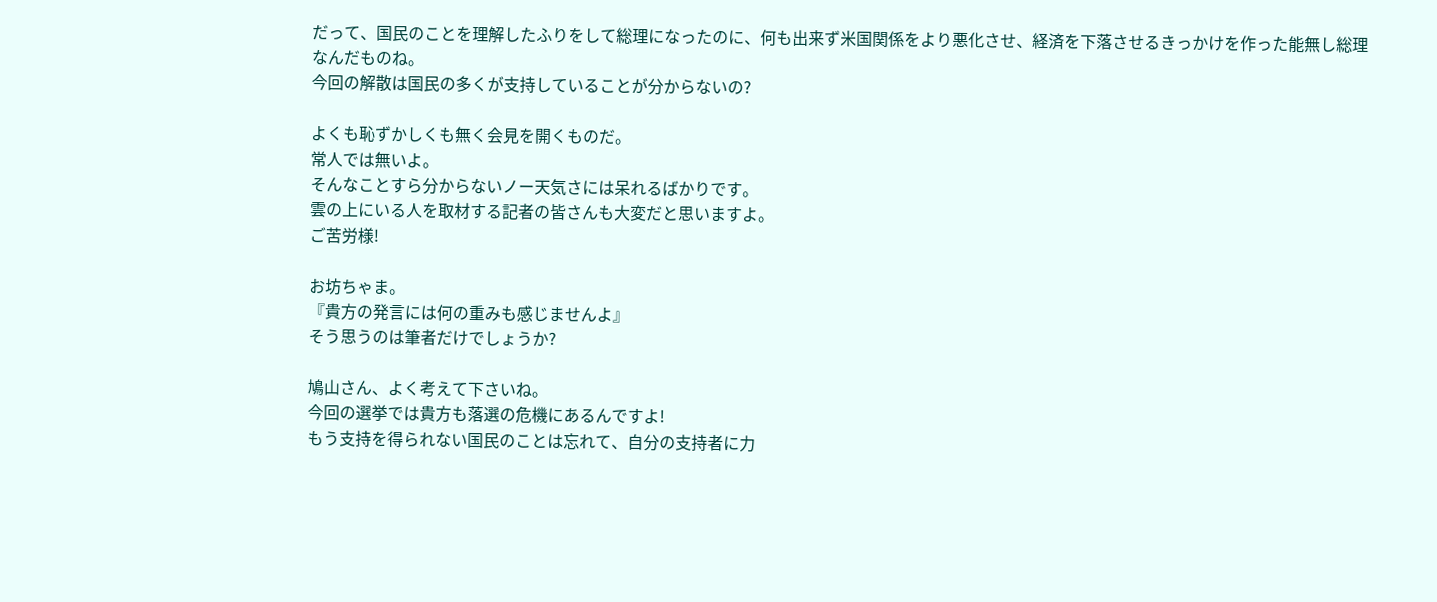だって、国民のことを理解したふりをして総理になったのに、何も出来ず米国関係をより悪化させ、経済を下落させるきっかけを作った能無し総理なんだものね。
今回の解散は国民の多くが支持していることが分からないの?

よくも恥ずかしくも無く会見を開くものだ。
常人では無いよ。
そんなことすら分からないノー天気さには呆れるばかりです。
雲の上にいる人を取材する記者の皆さんも大変だと思いますよ。
ご苦労様!

お坊ちゃま。
『貴方の発言には何の重みも感じませんよ』
そう思うのは筆者だけでしょうか?

鳩山さん、よく考えて下さいね。
今回の選挙では貴方も落選の危機にあるんですよ!
もう支持を得られない国民のことは忘れて、自分の支持者に力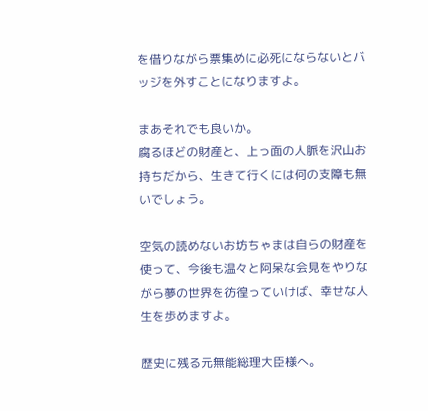を借りながら票集めに必死にならないとバッジを外すことになりますよ。

まあそれでも良いか。
腐るほどの財産と、上っ面の人脈を沢山お持ちだから、生きて行くには何の支障も無いでしょう。

空気の読めないお坊ちゃまは自らの財産を使って、今後も温々と阿呆な会見をやりながら夢の世界を彷徨っていけば、幸せな人生を歩めますよ。

歴史に残る元無能総理大臣様へ。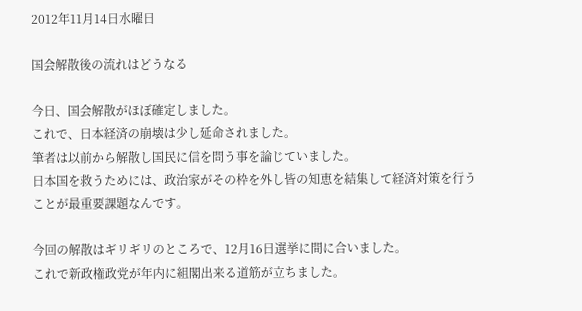2012年11月14日水曜日

国会解散後の流れはどうなる

今日、国会解散がほぼ確定しました。
これで、日本経済の崩壊は少し延命されました。
筆者は以前から解散し国民に信を問う事を論じていました。
日本国を救うためには、政治家がその枠を外し皆の知恵を結集して経済対策を行うことが最重要課題なんです。

今回の解散はギリギリのところで、12月16日選挙に間に合いました。
これで新政権政党が年内に組閣出来る道筋が立ちました。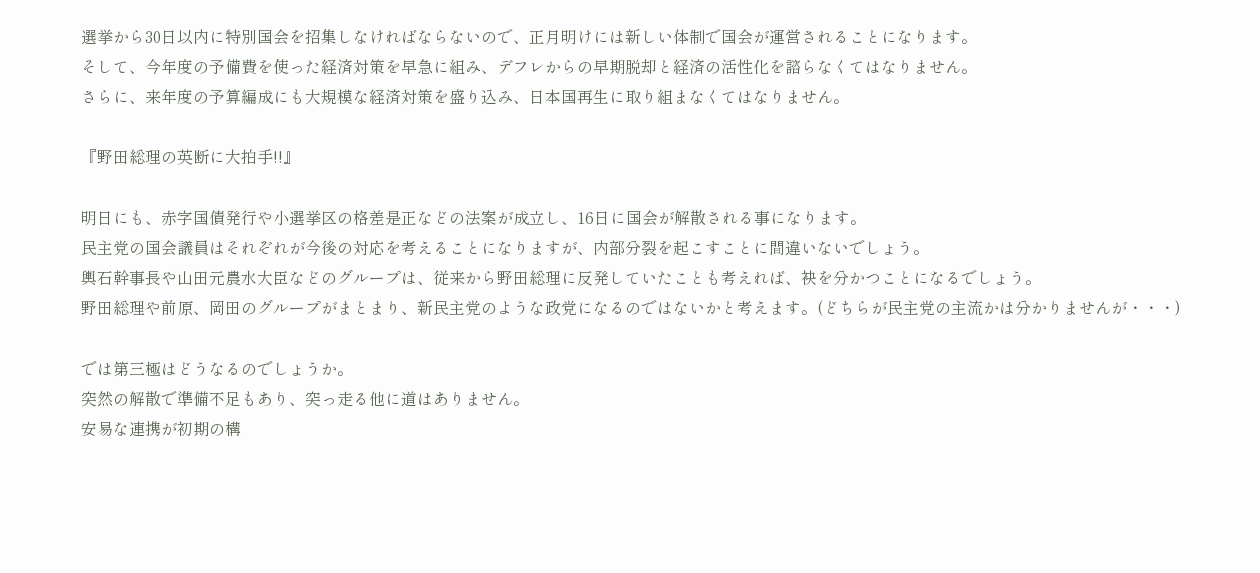選挙から30日以内に特別国会を招集しなければならないので、正月明けには新しい体制で国会が運営されることになります。
そして、今年度の予備費を使った経済対策を早急に組み、デフレからの早期脱却と経済の活性化を諮らなくてはなりません。
さらに、来年度の予算編成にも大規模な経済対策を盛り込み、日本国再生に取り組まなくてはなりません。

『野田総理の英断に大拍手!!』

明日にも、赤字国債発行や小選挙区の格差是正などの法案が成立し、16日に国会が解散される事になります。
民主党の国会議員はそれぞれが今後の対応を考えることになりますが、内部分裂を起こすことに間違いないでしょう。
輿石幹事長や山田元農水大臣などのグループは、従来から野田総理に反発していたことも考えれば、袂を分かつことになるでしょう。
野田総理や前原、岡田のグループがまとまり、新民主党のような政党になるのではないかと考えます。(どちらが民主党の主流かは分かりませんが・・・)

では第三極はどうなるのでしょうか。
突然の解散で準備不足もあり、突っ走る他に道はありません。
安易な連携が初期の構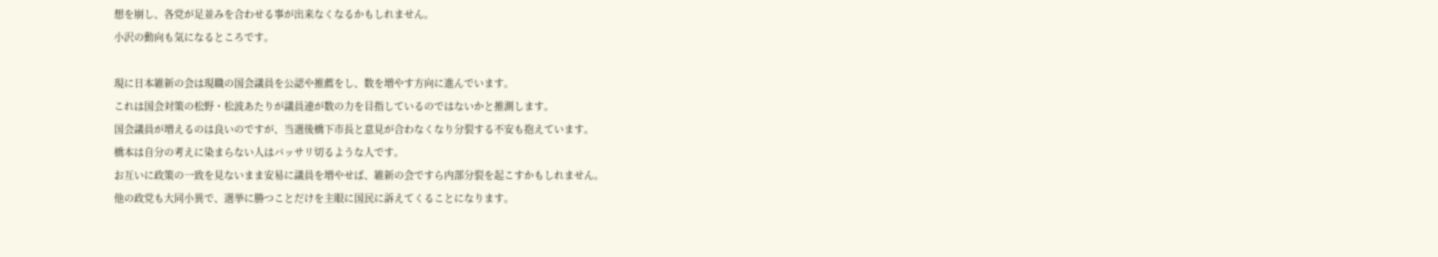想を崩し、各党が足並みを合わせる事が出来なくなるかもしれません。
小沢の動向も気になるところです。

現に日本維新の会は現職の国会議員を公認や推薦をし、数を増やす方向に進んでいます。
これは国会対策の松野・松波あたりが議員連が数の力を目指しているのではないかと推測します。
国会議員が増えるのは良いのですが、当選後橋下市長と意見が合わなくなり分裂する不安も抱えています。
橋本は自分の考えに染まらない人はバッサリ切るような人です。
お互いに政策の一致を見ないまま安易に議員を増やせば、維新の会ですら内部分裂を起こすかもしれません。
他の政党も大同小異で、選挙に勝つことだけを主眼に国民に訴えてくることになります。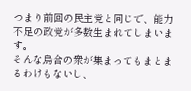つまり前回の民主党と同じで、能力不足の政党が多数生まれてしまいます。
そんな烏合の衆が集まってもまとまるわけもないし、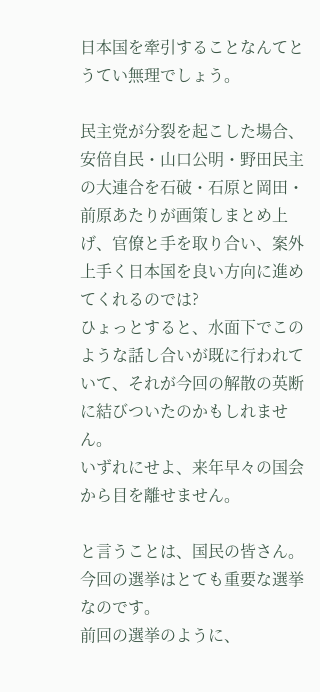日本国を牽引することなんてとうてい無理でしょう。

民主党が分裂を起こした場合、安倍自民・山口公明・野田民主の大連合を石破・石原と岡田・前原あたりが画策しまとめ上げ、官僚と手を取り合い、案外上手く日本国を良い方向に進めてくれるのでは?
ひょっとすると、水面下でこのような話し合いが既に行われていて、それが今回の解散の英断に結びついたのかもしれません。
いずれにせよ、来年早々の国会から目を離せません。

と言うことは、国民の皆さん。
今回の選挙はとても重要な選挙なのです。
前回の選挙のように、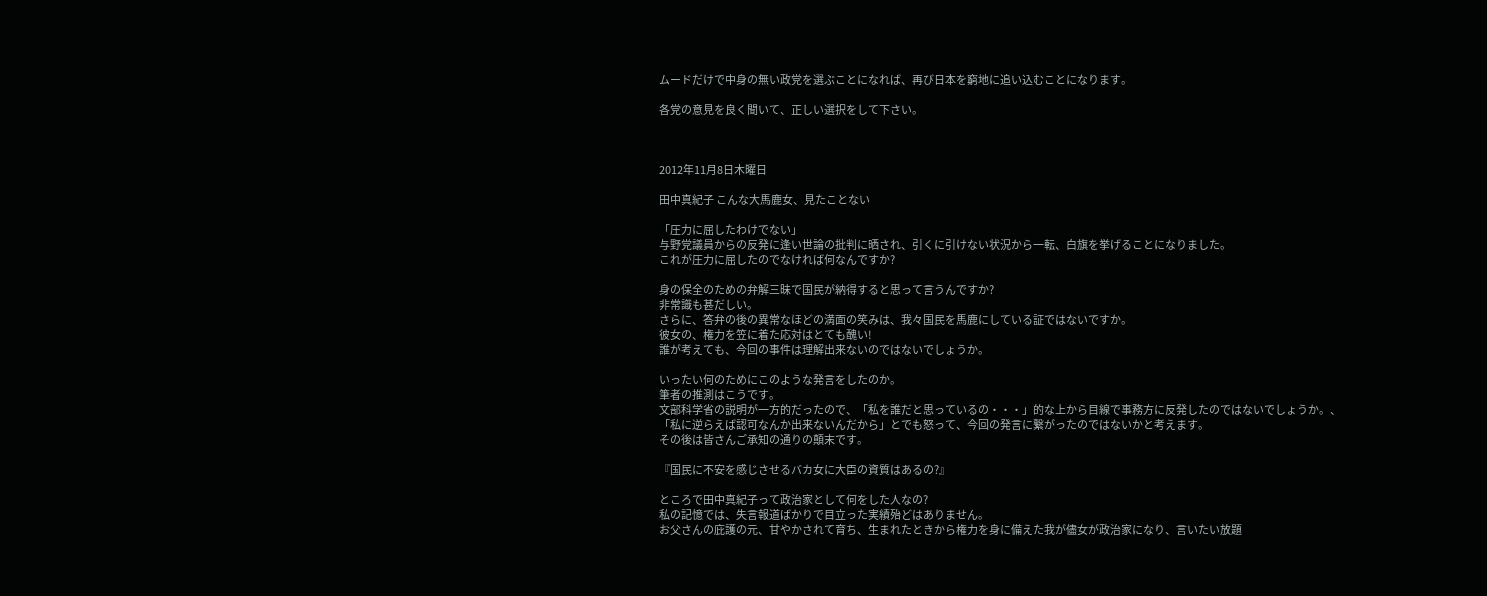ムードだけで中身の無い政党を選ぶことになれば、再び日本を窮地に追い込むことになります。

各党の意見を良く聞いて、正しい選択をして下さい。



2012年11月8日木曜日

田中真紀子 こんな大馬鹿女、見たことない

「圧力に屈したわけでない」
与野党議員からの反発に逢い世論の批判に晒され、引くに引けない状況から一転、白旗を挙げることになりました。
これが圧力に屈したのでなければ何なんですか?

身の保全のための弁解三昧で国民が納得すると思って言うんですか?
非常識も甚だしい。
さらに、答弁の後の異常なほどの満面の笑みは、我々国民を馬鹿にしている証ではないですか。
彼女の、権力を笠に着た応対はとても醜い!
誰が考えても、今回の事件は理解出来ないのではないでしょうか。

いったい何のためにこのような発言をしたのか。
筆者の推測はこうです。
文部科学省の説明が一方的だったので、「私を誰だと思っているの・・・」的な上から目線で事務方に反発したのではないでしょうか。、
「私に逆らえば認可なんか出来ないんだから」とでも怒って、今回の発言に繋がったのではないかと考えます。
その後は皆さんご承知の通りの顛末です。

『国民に不安を感じさせるバカ女に大臣の資質はあるの?』

ところで田中真紀子って政治家として何をした人なの?
私の記憶では、失言報道ばかりで目立った実績殆どはありません。
お父さんの庇護の元、甘やかされて育ち、生まれたときから権力を身に備えた我が儘女が政治家になり、言いたい放題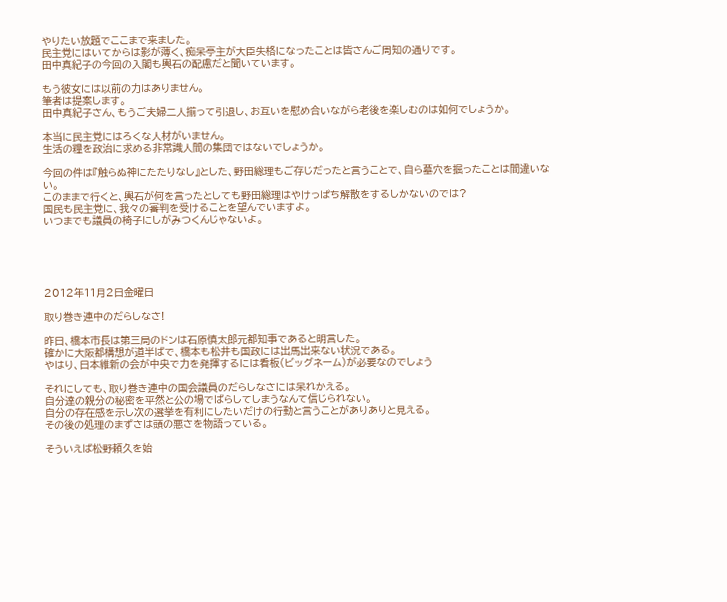やりたい放題でここまで来ました。
民主党にはいてからは影が薄く、痴呆亭主が大臣失格になったことは皆さんご周知の通りです。
田中真紀子の今回の入閣も輿石の配慮だと聞いています。

もう彼女には以前の力はありません。
筆者は提案します。
田中真紀子さん、もうご夫婦二人揃って引退し、お互いを慰め合いながら老後を楽しむのは如何でしょうか。

本当に民主党にはろくな人材がいません。
生活の糧を政治に求める非常識人間の集団ではないでしょうか。

今回の件は『触らぬ神にたたりなし』とした、野田総理もご存じだったと言うことで、自ら墓穴を掘ったことは間違いない。
このままで行くと、輿石が何を言ったとしても野田総理はやけっぱち解散をするしかないのでは?
国民も民主党に、我々の審判を受けることを望んでいますよ。
いつまでも議員の椅子にしがみつくんじゃないよ。





2012年11月2日金曜日

取り巻き連中のだらしなさ!

昨日、橋本市長は第三局のドンは石原慎太郎元都知事であると明言した。
確かに大阪都構想が道半ばで、橋本も松井も国政には出馬出来ない状況である。
やはり、日本維新の会が中央で力を発揮するには看板(ビッグネーム)が必要なのでしょう

それにしても、取り巻き連中の国会議員のだらしなさには呆れかえる。
自分達の親分の秘密を平然と公の場でばらしてしまうなんて信じられない。
自分の存在感を示し次の選挙を有利にしたいだけの行動と言うことがありありと見える。
その後の処理のまずさは頭の悪さを物語っている。

そういえば松野頼久を始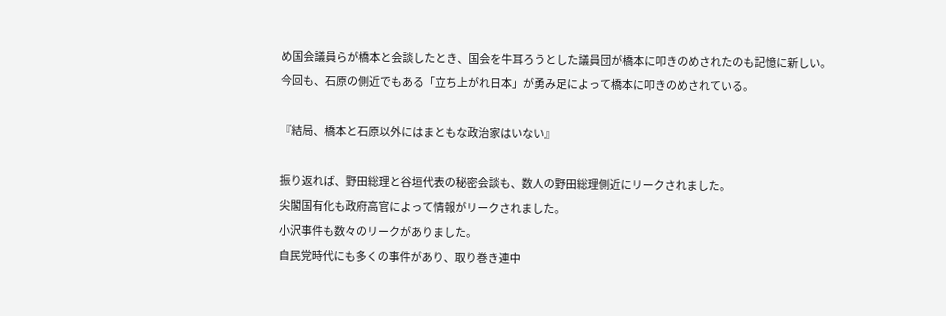め国会議員らが橋本と会談したとき、国会を牛耳ろうとした議員団が橋本に叩きのめされたのも記憶に新しい。
今回も、石原の側近でもある「立ち上がれ日本」が勇み足によって橋本に叩きのめされている。

『結局、橋本と石原以外にはまともな政治家はいない』

振り返れば、野田総理と谷垣代表の秘密会談も、数人の野田総理側近にリークされました。
尖閣国有化も政府高官によって情報がリークされました。
小沢事件も数々のリークがありました。
自民党時代にも多くの事件があり、取り巻き連中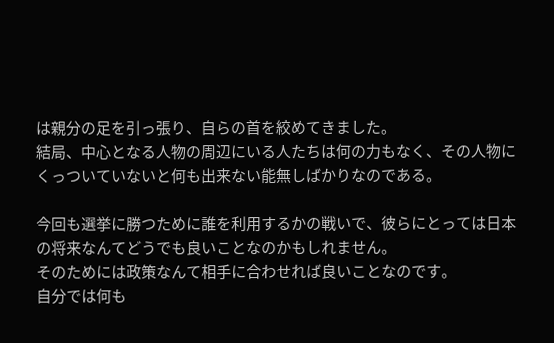は親分の足を引っ張り、自らの首を絞めてきました。
結局、中心となる人物の周辺にいる人たちは何の力もなく、その人物にくっついていないと何も出来ない能無しばかりなのである。

今回も選挙に勝つために誰を利用するかの戦いで、彼らにとっては日本の将来なんてどうでも良いことなのかもしれません。
そのためには政策なんて相手に合わせれば良いことなのです。
自分では何も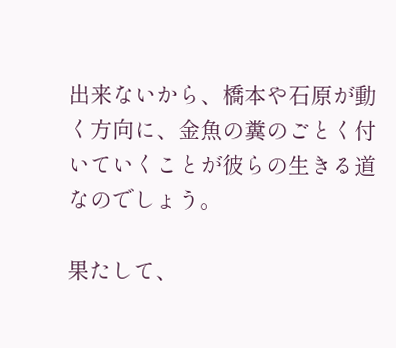出来ないから、橋本や石原が動く方向に、金魚の糞のごとく付いていくことが彼らの生きる道なのでしょう。

果たして、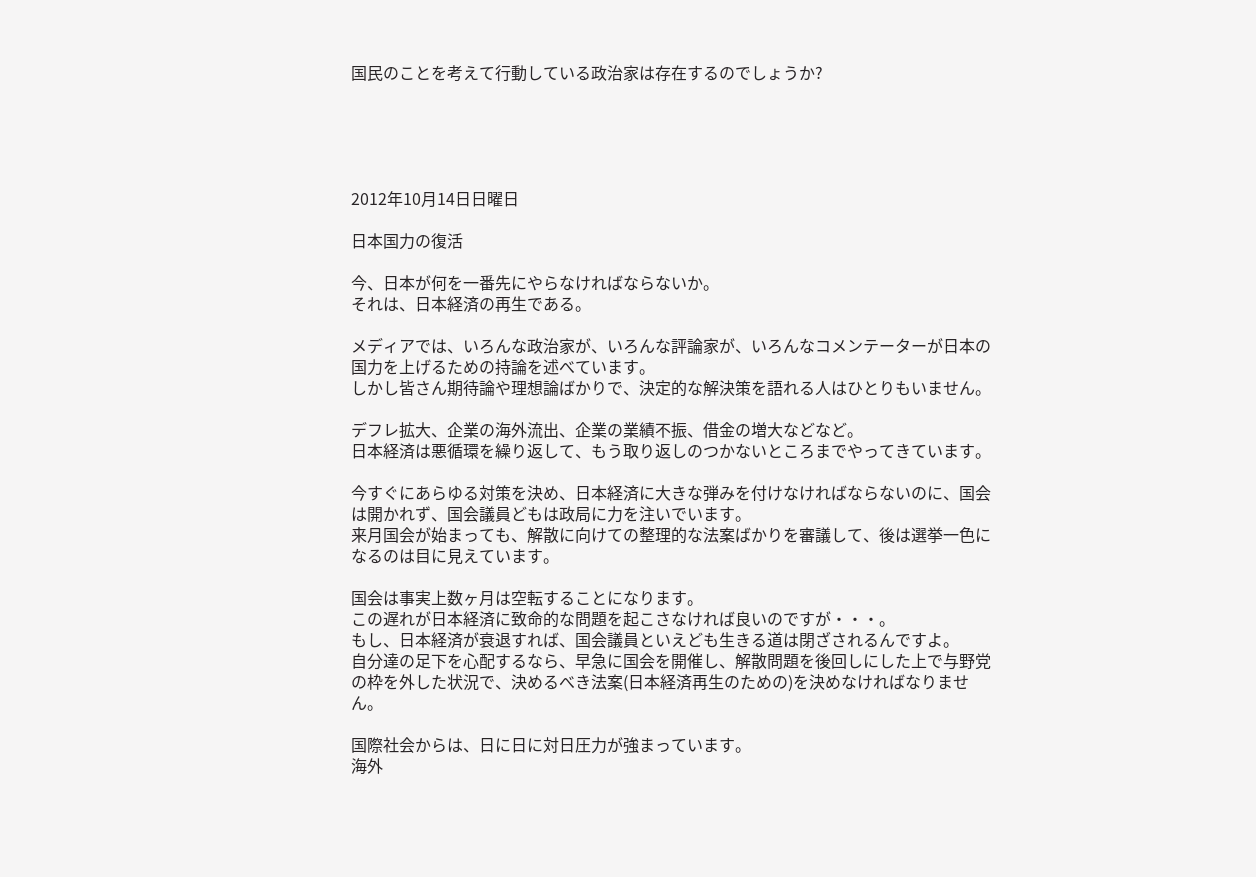国民のことを考えて行動している政治家は存在するのでしょうか?





2012年10月14日日曜日

日本国力の復活

今、日本が何を一番先にやらなければならないか。
それは、日本経済の再生である。

メディアでは、いろんな政治家が、いろんな評論家が、いろんなコメンテーターが日本の国力を上げるための持論を述べています。
しかし皆さん期待論や理想論ばかりで、決定的な解決策を語れる人はひとりもいません。

デフレ拡大、企業の海外流出、企業の業績不振、借金の増大などなど。
日本経済は悪循環を繰り返して、もう取り返しのつかないところまでやってきています。

今すぐにあらゆる対策を決め、日本経済に大きな弾みを付けなければならないのに、国会は開かれず、国会議員どもは政局に力を注いでいます。
来月国会が始まっても、解散に向けての整理的な法案ばかりを審議して、後は選挙一色になるのは目に見えています。

国会は事実上数ヶ月は空転することになります。
この遅れが日本経済に致命的な問題を起こさなければ良いのですが・・・。
もし、日本経済が衰退すれば、国会議員といえども生きる道は閉ざされるんですよ。
自分達の足下を心配するなら、早急に国会を開催し、解散問題を後回しにした上で与野党の枠を外した状況で、決めるべき法案(日本経済再生のための)を決めなければなりません。

国際社会からは、日に日に対日圧力が強まっています。
海外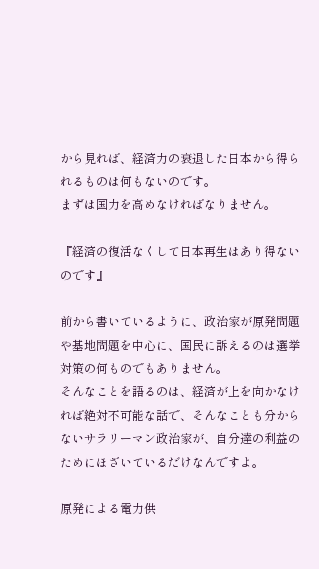から見れば、経済力の衰退した日本から得られるものは何もないのです。
まずは国力を高めなければなりません。

『経済の復活なくして日本再生はあり得ないのです』

前から書いているように、政治家が原発問題や基地問題を中心に、国民に訴えるのは選挙対策の何ものでもありません。
そんなことを語るのは、経済が上を向かなければ絶対不可能な話で、そんなことも分からないサラリーマン政治家が、自分達の利益のためにほざいているだけなんですよ。

原発による電力供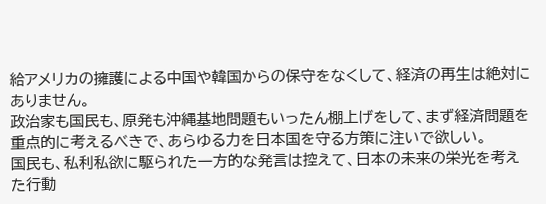給アメリカの擁護による中国や韓国からの保守をなくして、経済の再生は絶対にありません。
政治家も国民も、原発も沖縄基地問題もいったん棚上げをして、まず経済問題を重点的に考えるべきで、あらゆる力を日本国を守る方策に注いで欲しい。
国民も、私利私欲に駆られた一方的な発言は控えて、日本の未来の栄光を考えた行動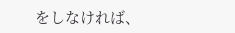をしなければ、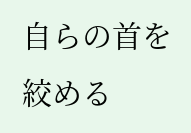自らの首を絞める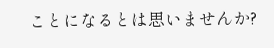ことになるとは思いませんか?